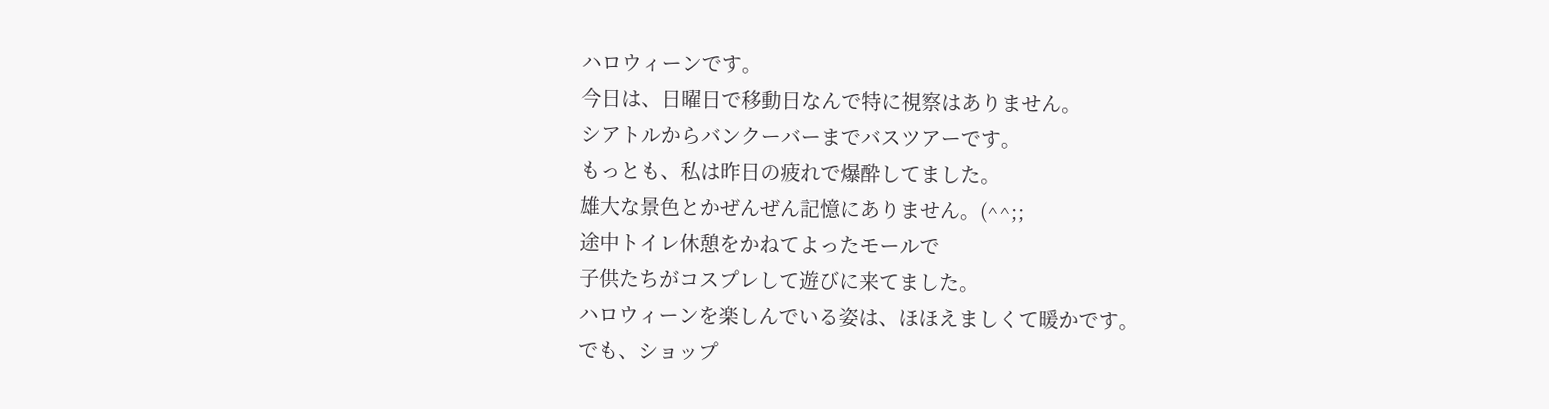ハロウィーンです。
今日は、日曜日で移動日なんで特に視察はありません。
シアトルからバンクーバーまでバスツアーです。
もっとも、私は昨日の疲れで爆酔してました。
雄大な景色とかぜんぜん記憶にありません。(^^;;
途中トイレ休憩をかねてよったモールで
子供たちがコスプレして遊びに来てました。
ハロウィーンを楽しんでいる姿は、ほほえましくて暖かです。
でも、ショップ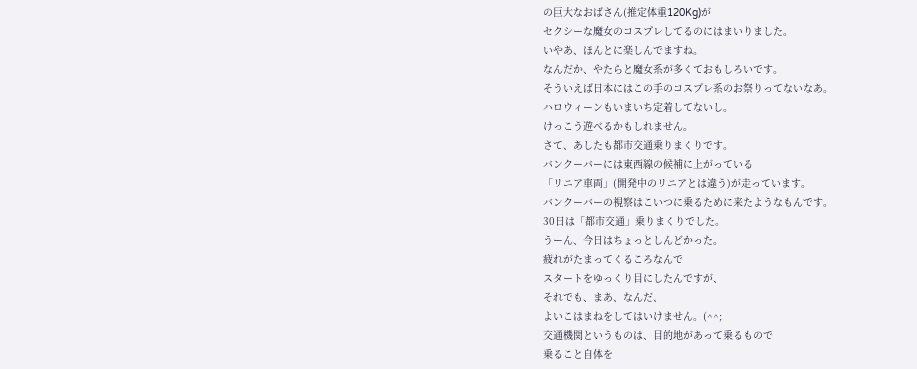の巨大なおばさん(推定体重120Kg)が
セクシーな魔女のコスプレしてるのにはまいりました。
いやあ、ほんとに楽しんでますね。
なんだか、やたらと魔女系が多くておもしろいです。
そういえば日本にはこの手のコスプレ系のお祭りってないなあ。
ハロウィーンもいまいち定着してないし。
けっこう遊べるかもしれません。
さて、あしたも都市交通乗りまくりです。
バンクーバーには東西線の候補に上がっている
「リニア車両」(開発中のリニアとは違う)が走っています。
バンクーバーの視察はこいつに乗るために来たようなもんです。
30日は「都市交通」乗りまくりでした。
うーん、今日はちょっとしんどかった。
疲れがたまってくるころなんで
スタートをゆっくり目にしたんですが、
それでも、まあ、なんだ、
よいこはまねをしてはいけません。(^^;
交通機関というものは、目的地があって乗るもので
乗ること自体を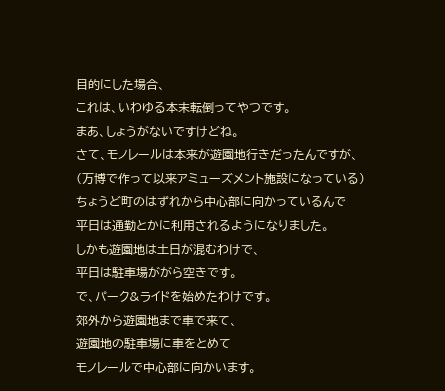目的にした場合、
これは、いわゆる本末転倒ってやつです。
まあ、しょうがないですけどね。
さて、モノレールは本来が遊園地行きだったんですが、
(万博で作って以来アミューズメント施設になっている)
ちょうど町のはずれから中心部に向かっているんで
平日は通勤とかに利用されるようになりました。
しかも遊園地は土日が混むわけで、
平日は駐車場ががら空きです。
で、パーク&ライドを始めたわけです。
郊外から遊園地まで車で来て、
遊園地の駐車場に車をとめて
モノレールで中心部に向かいます。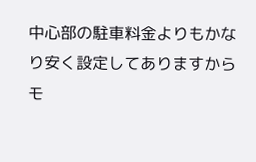中心部の駐車料金よりもかなり安く設定してありますから
モ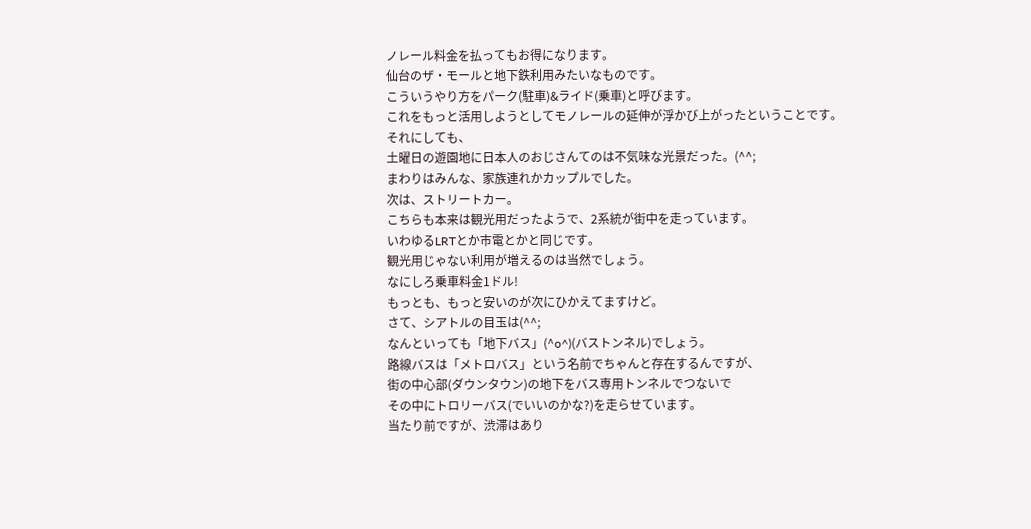ノレール料金を払ってもお得になります。
仙台のザ・モールと地下鉄利用みたいなものです。
こういうやり方をパーク(駐車)&ライド(乗車)と呼びます。
これをもっと活用しようとしてモノレールの延伸が浮かび上がったということです。
それにしても、
土曜日の遊園地に日本人のおじさんてのは不気味な光景だった。(^^;
まわりはみんな、家族連れかカップルでした。
次は、ストリートカー。
こちらも本来は観光用だったようで、2系統が街中を走っています。
いわゆるLRTとか市電とかと同じです。
観光用じゃない利用が増えるのは当然でしょう。
なにしろ乗車料金1ドル!
もっとも、もっと安いのが次にひかえてますけど。
さて、シアトルの目玉は(^^;
なんといっても「地下バス」(^o^)(バストンネル)でしょう。
路線バスは「メトロバス」という名前でちゃんと存在するんですが、
街の中心部(ダウンタウン)の地下をバス専用トンネルでつないで
その中にトロリーバス(でいいのかな?)を走らせています。
当たり前ですが、渋滞はあり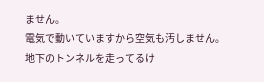ません。
電気で動いていますから空気も汚しません。
地下のトンネルを走ってるけ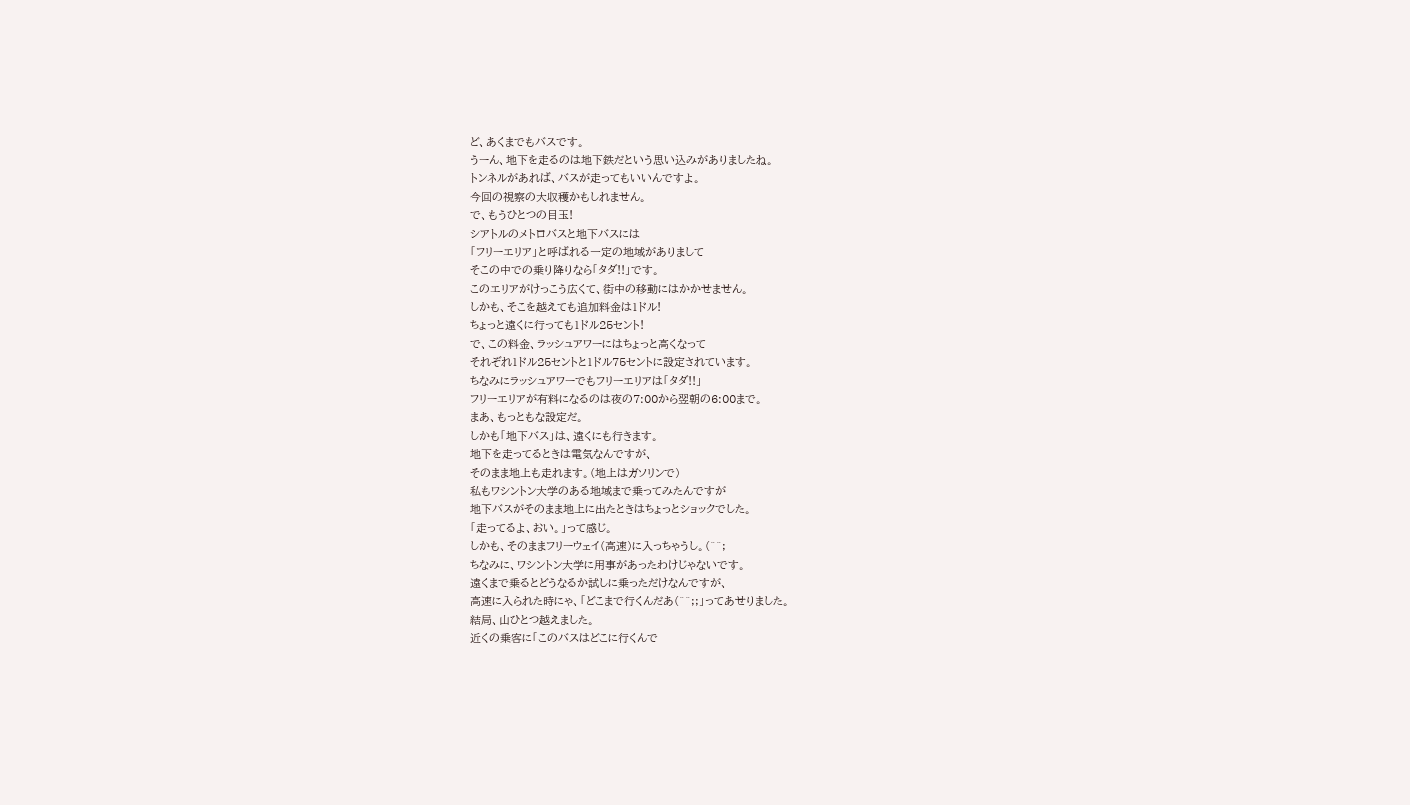ど、あくまでもバスです。
うーん、地下を走るのは地下鉄だという思い込みがありましたね。
トンネルがあれば、バスが走ってもいいんですよ。
今回の視察の大収穫かもしれません。
で、もうひとつの目玉!
シアトルのメトロバスと地下バスには
「フリーエリア」と呼ばれる一定の地域がありまして
そこの中での乗り降りなら「タダ!!」です。
このエリアがけっこう広くて、街中の移動にはかかせません。
しかも、そこを越えても追加料金は1ドル!
ちょっと遠くに行っても1ドル25セント!
で、この料金、ラッシュアワーにはちょっと高くなって
それぞれ1ドル25セントと1ドル75セントに設定されています。
ちなみにラッシュアワーでもフリーエリアは「タダ!!」
フリーエリアが有料になるのは夜の7:00から翌朝の6:00まで。
まあ、もっともな設定だ。
しかも「地下バス」は、遠くにも行きます。
地下を走ってるときは電気なんですが、
そのまま地上も走れます。(地上はガソリンで)
私もワシントン大学のある地域まで乗ってみたんですが
地下バスがそのまま地上に出たときはちょっとショックでした。
「走ってるよ、おい。」って感じ。
しかも、そのままフリーウェイ(高速)に入っちゃうし。(^^;
ちなみに、ワシントン大学に用事があったわけじゃないです。
遠くまで乗るとどうなるか試しに乗っただけなんですが、
高速に入られた時にゃ、「どこまで行くんだあ(^^;;」ってあせりました。
結局、山ひとつ越えました。
近くの乗客に「このバスはどこに行くんで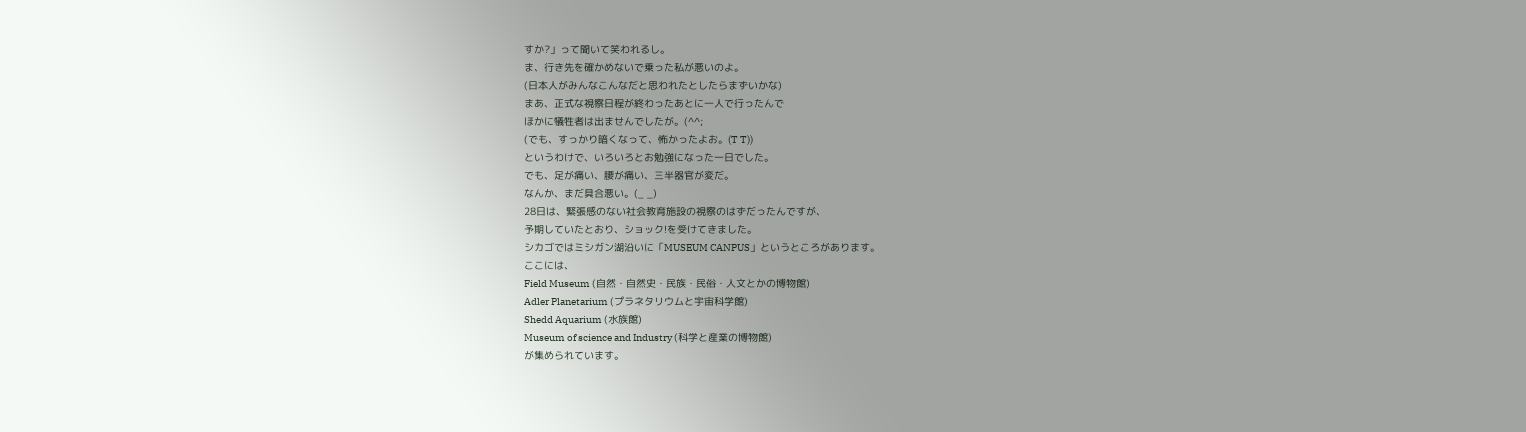すか?」って聞いて笑われるし。
ま、行き先を確かめないで乗った私が悪いのよ。
(日本人がみんなこんなだと思われたとしたらまずいかな)
まあ、正式な視察日程が終わったあとに一人で行ったんで
ほかに犠牲者は出ませんでしたが。(^^;
(でも、すっかり暗くなって、怖かったよお。(T T))
というわけで、いろいろとお勉強になった一日でした。
でも、足が痛い、腰が痛い、三半器官が変だ。
なんか、まだ具合悪い。(_ _)
28日は、緊張感のない社会教育施設の視察のはずだったんですが、
予期していたとおり、ショック!を受けてきました。
シカゴではミシガン湖沿いに「MUSEUM CANPUS」というところがあります。
ここには、
Field Museum (自然・自然史・民族・民俗・人文とかの博物館)
Adler Planetarium (プラネタリウムと宇宙科学館)
Shedd Aquarium (水族館)
Museum of science and Industry (科学と産業の博物館)
が集められています。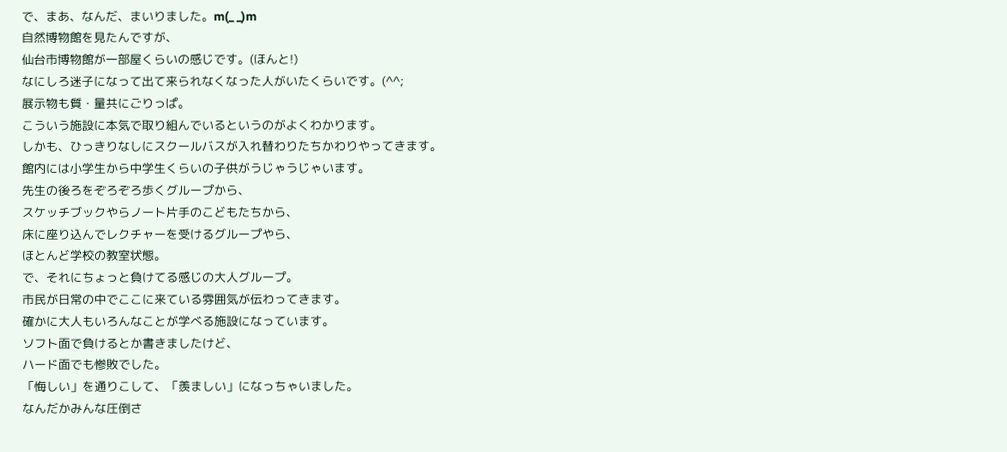で、まあ、なんだ、まいりました。m(_ _)m
自然博物館を見たんですが、
仙台市博物館が一部屋くらいの感じです。(ほんと!)
なにしろ迷子になって出て来られなくなった人がいたくらいです。(^^;
展示物も質・量共にごりっぱ。
こういう施設に本気で取り組んでいるというのがよくわかります。
しかも、ひっきりなしにスクールバスが入れ替わりたちかわりやってきます。
館内には小学生から中学生くらいの子供がうじゃうじゃいます。
先生の後ろをぞろぞろ歩くグループから、
スケッチブックやらノート片手のこどもたちから、
床に座り込んでレクチャーを受けるグループやら、
ほとんど学校の教室状態。
で、それにちょっと負けてる感じの大人グループ。
市民が日常の中でここに来ている雰囲気が伝わってきます。
確かに大人もいろんなことが学べる施設になっています。
ソフト面で負けるとか書きましたけど、
ハード面でも惨敗でした。
「悔しい」を通りこして、「羨ましい」になっちゃいました。
なんだかみんな圧倒さ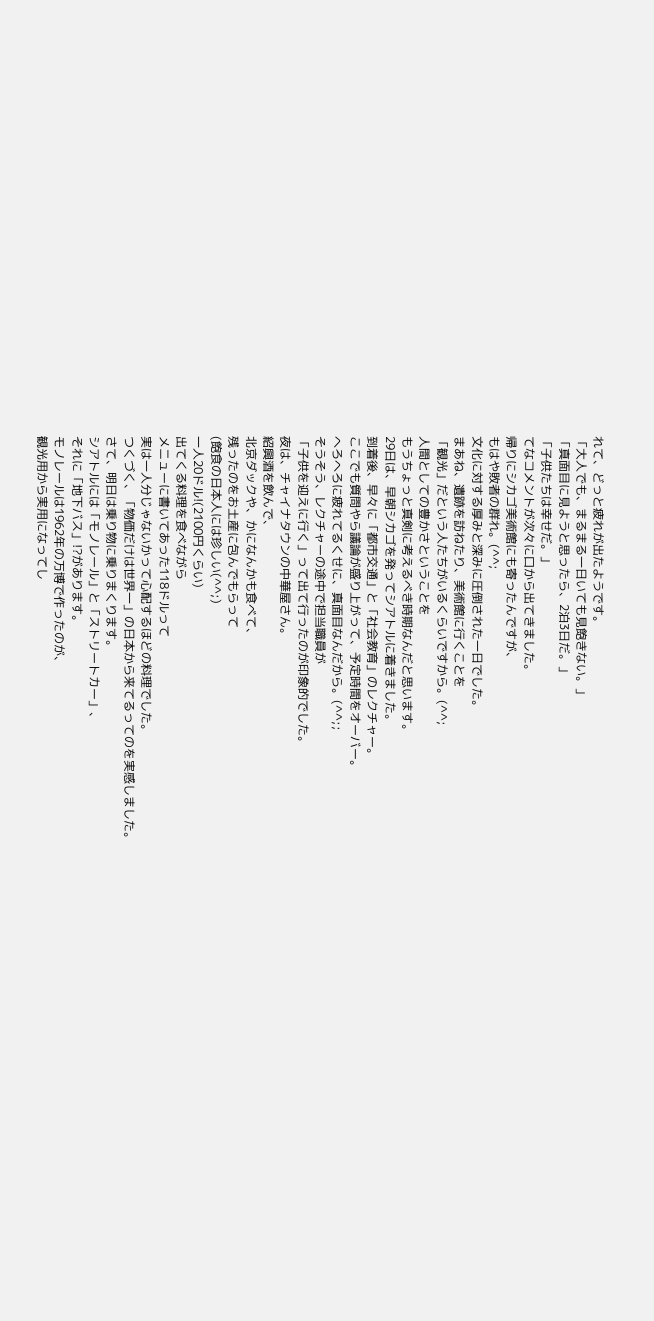れて、どっと疲れが出たようです。
「大人でも、まるまる一日いても見飽きない。」
「真面目に見ようと思ったら、2泊3日だ。」
「子供たちは幸せだ。」
てなコメントが次々に口から出てきました。
帰りにシカゴ美術館にも寄ったんですが、
もはや敗者の群れ。(^^;
文化に対する厚みと深みに圧倒された一日でした。
まあね、遺跡を訪ねたり、美術館に行くことを
「観光」だという人たちがいるくらいですから。(^^;
人間としての豊かさということを
もうちょっと真剣に考えるべき時期なんだと思います。
29日は、早朝シカゴを発ってシアトルに着きました。
到着後、早々に「都市交通」と「社会教育」のレクチャー。
ここでも質問やら議論が盛り上がって、予定時間をオーバー。
へろへろに疲れてるくせに、真面目なんだから。(^^;;
そうそう、レクチャーの途中で担当職員が
「子供を迎えに行く」って出て行ったのが印象的でした。
夜は、チャイナタウンの中華屋さん。
紹興酒を飲んで、
北京ダックや、かになんかも食べて、
残ったのをお土産に包んでもらって
(飽食の日本人には珍しい(^^;)
一人20ドル!(2100円くらい)
出てくる料理を食べながら
メニューに書いてあった118ドルって
実は一人分じゃないかって心配するほどの料理でした。
つくづく、「物価だけは世界一」の日本から来てるってのを実感しました。
さて、明日は乗り物に乗りまくります。
シアトルには「モノレール」と「ストリートカー」、
それに「地下バス」!?があります。
モノレールは1962年の万博で作ったのが、
観光用から実用になってし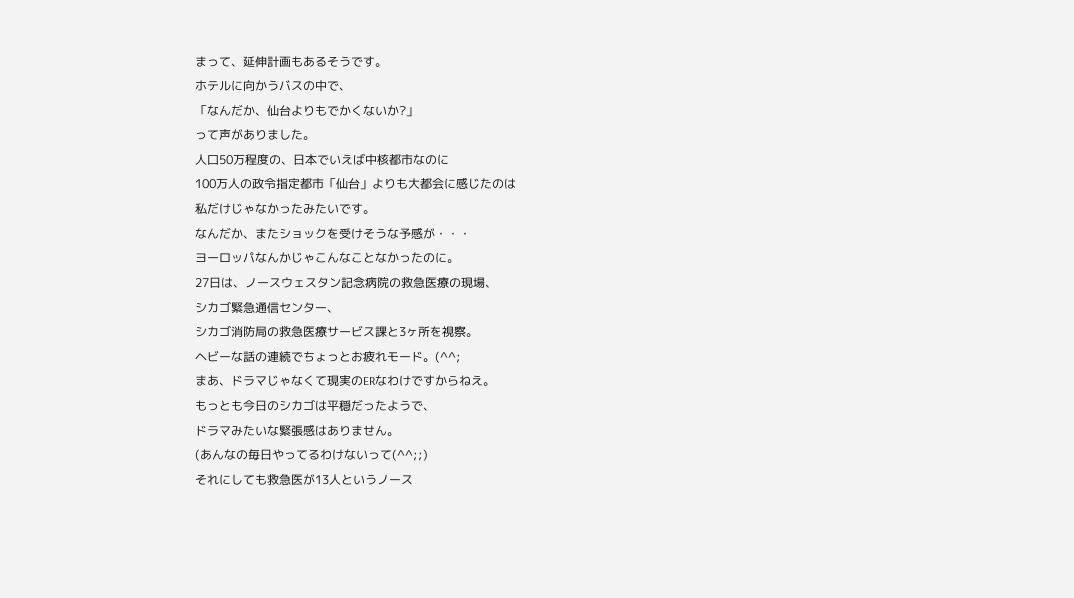まって、延伸計画もあるそうです。
ホテルに向かうバスの中で、
「なんだか、仙台よりもでかくないか?」
って声がありました。
人口50万程度の、日本でいえば中核都市なのに
100万人の政令指定都市「仙台」よりも大都会に感じたのは
私だけじゃなかったみたいです。
なんだか、またショックを受けそうな予感が・・・
ヨーロッパなんかじゃこんなことなかったのに。
27日は、ノースウェスタン記念病院の救急医療の現場、
シカゴ緊急通信センター、
シカゴ消防局の救急医療サービス課と3ヶ所を視察。
ヘビーな話の連続でちょっとお疲れモード。(^^;
まあ、ドラマじゃなくて現実のERなわけですからねえ。
もっとも今日のシカゴは平穏だったようで、
ドラマみたいな緊張感はありません。
(あんなの毎日やってるわけないって(^^;;)
それにしても救急医が13人というノース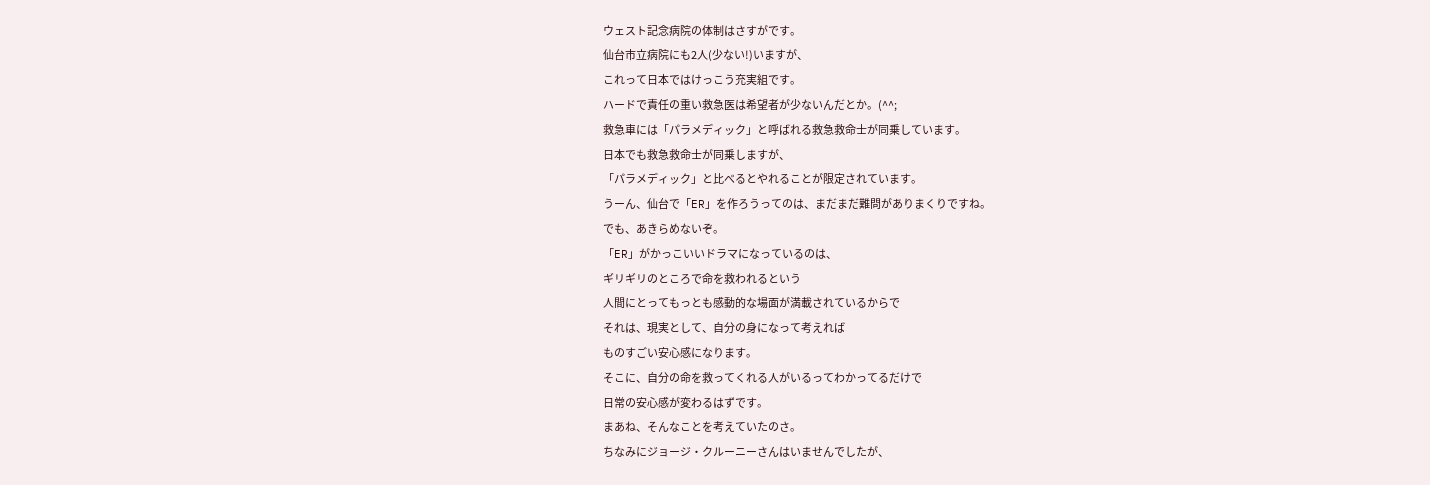ウェスト記念病院の体制はさすがです。
仙台市立病院にも2人(少ない!)いますが、
これって日本ではけっこう充実組です。
ハードで責任の重い救急医は希望者が少ないんだとか。(^^;
救急車には「パラメディック」と呼ばれる救急救命士が同乗しています。
日本でも救急救命士が同乗しますが、
「パラメディック」と比べるとやれることが限定されています。
うーん、仙台で「ER」を作ろうってのは、まだまだ難問がありまくりですね。
でも、あきらめないぞ。
「ER」がかっこいいドラマになっているのは、
ギリギリのところで命を救われるという
人間にとってもっとも感動的な場面が満載されているからで
それは、現実として、自分の身になって考えれば
ものすごい安心感になります。
そこに、自分の命を救ってくれる人がいるってわかってるだけで
日常の安心感が変わるはずです。
まあね、そんなことを考えていたのさ。
ちなみにジョージ・クルーニーさんはいませんでしたが、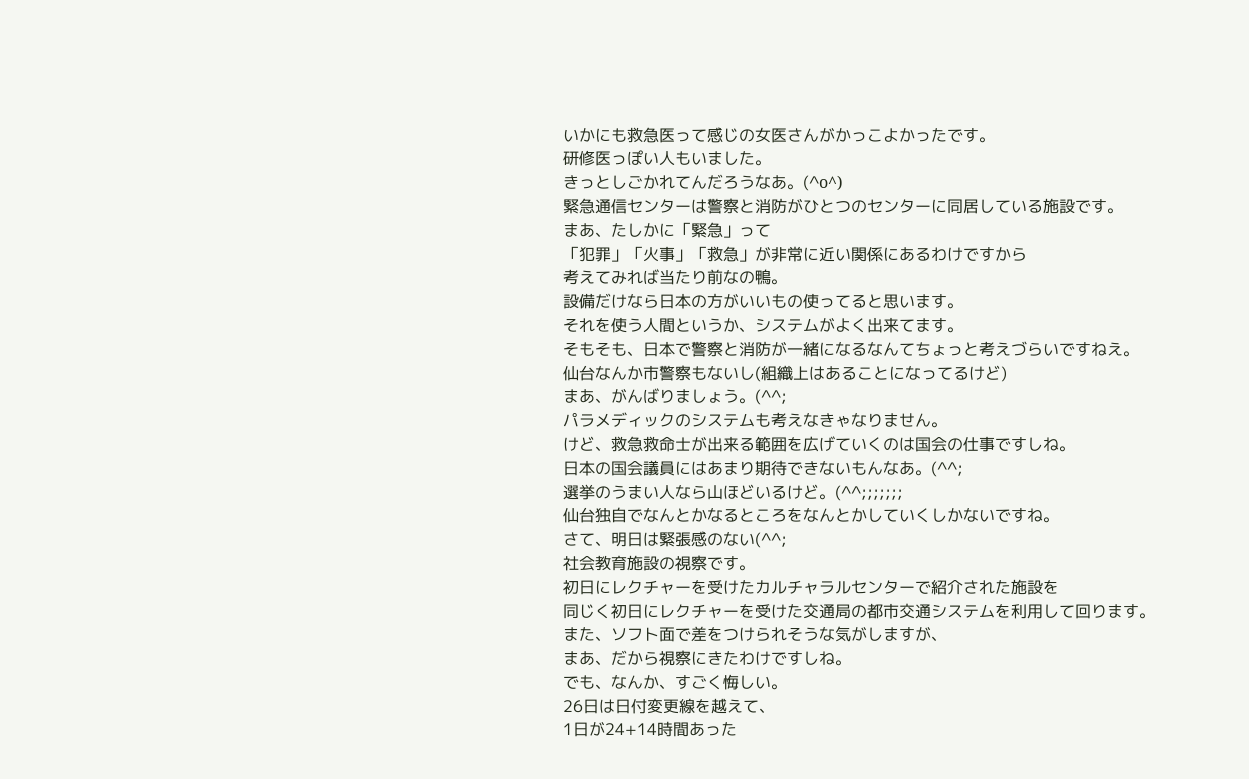いかにも救急医って感じの女医さんがかっこよかったです。
研修医っぽい人もいました。
きっとしごかれてんだろうなあ。(^o^)
緊急通信センターは警察と消防がひとつのセンターに同居している施設です。
まあ、たしかに「緊急」って
「犯罪」「火事」「救急」が非常に近い関係にあるわけですから
考えてみれば当たり前なの鴨。
設備だけなら日本の方がいいもの使ってると思います。
それを使う人間というか、システムがよく出来てます。
そもそも、日本で警察と消防が一緒になるなんてちょっと考えづらいですねえ。
仙台なんか市警察もないし(組織上はあることになってるけど)
まあ、がんばりましょう。(^^;
パラメディックのシステムも考えなきゃなりません。
けど、救急救命士が出来る範囲を広げていくのは国会の仕事ですしね。
日本の国会議員にはあまり期待できないもんなあ。(^^;
選挙のうまい人なら山ほどいるけど。(^^;;;;;;;
仙台独自でなんとかなるところをなんとかしていくしかないですね。
さて、明日は緊張感のない(^^;
社会教育施設の視察です。
初日にレクチャーを受けたカルチャラルセンターで紹介された施設を
同じく初日にレクチャーを受けた交通局の都市交通システムを利用して回ります。
また、ソフト面で差をつけられそうな気がしますが、
まあ、だから視察にきたわけですしね。
でも、なんか、すごく悔しい。
26日は日付変更線を越えて、
1日が24+14時間あった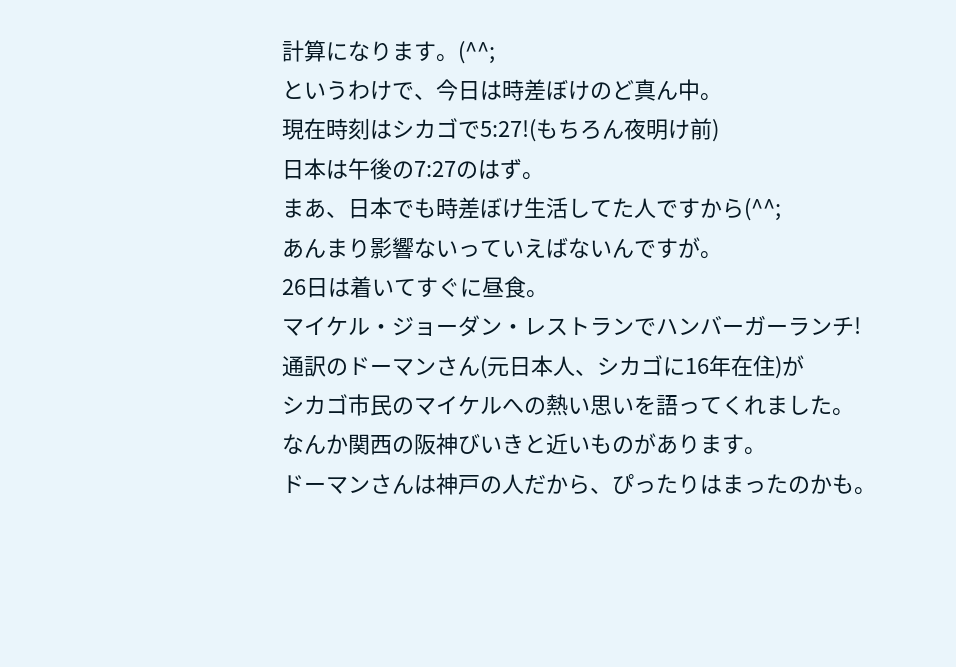計算になります。(^^;
というわけで、今日は時差ぼけのど真ん中。
現在時刻はシカゴで5:27!(もちろん夜明け前)
日本は午後の7:27のはず。
まあ、日本でも時差ぼけ生活してた人ですから(^^;
あんまり影響ないっていえばないんですが。
26日は着いてすぐに昼食。
マイケル・ジョーダン・レストランでハンバーガーランチ!
通訳のドーマンさん(元日本人、シカゴに16年在住)が
シカゴ市民のマイケルへの熱い思いを語ってくれました。
なんか関西の阪神びいきと近いものがあります。
ドーマンさんは神戸の人だから、ぴったりはまったのかも。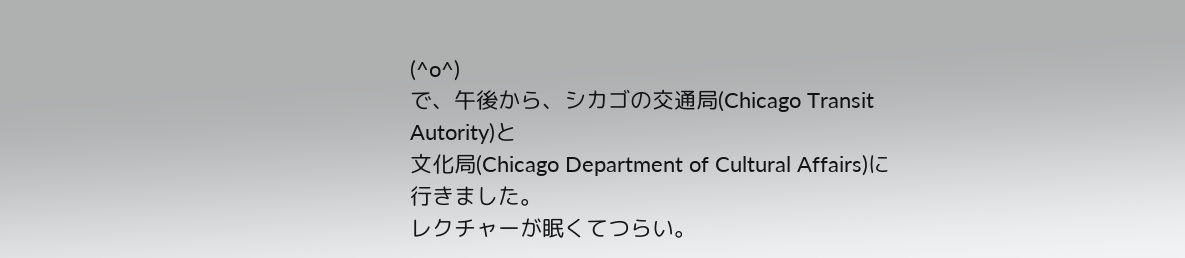(^o^)
で、午後から、シカゴの交通局(Chicago Transit Autority)と
文化局(Chicago Department of Cultural Affairs)に行きました。
レクチャーが眠くてつらい。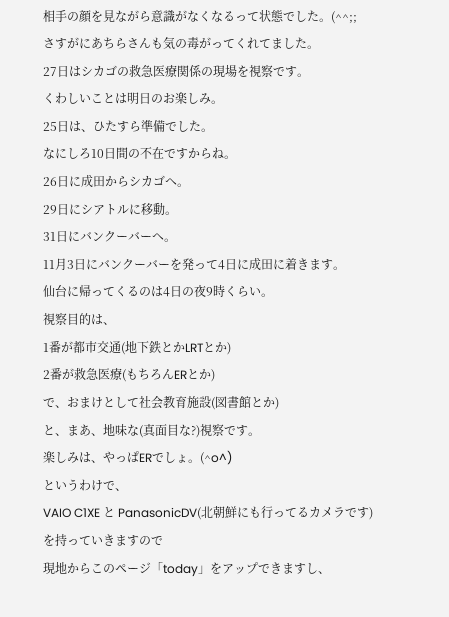相手の顔を見ながら意識がなくなるって状態でした。(^^;;
さすがにあちらさんも気の毒がってくれてました。
27日はシカゴの救急医療関係の現場を視察です。
くわしいことは明日のお楽しみ。
25日は、ひたすら準備でした。
なにしろ10日間の不在ですからね。
26日に成田からシカゴへ。
29日にシアトルに移動。
31日にバンクーバーへ。
11月3日にバンクーバーを発って4日に成田に着きます。
仙台に帰ってくるのは4日の夜9時くらい。
視察目的は、
1番が都市交通(地下鉄とかLRTとか)
2番が救急医療(もちろんERとか)
で、おまけとして社会教育施設(図書館とか)
と、まあ、地味な(真面目な?)視察です。
楽しみは、やっぱERでしょ。(^o^)
というわけで、
VAIO C1XE と PanasonicDV(北朝鮮にも行ってるカメラです)
を持っていきますので
現地からこのページ「today」をアップできますし、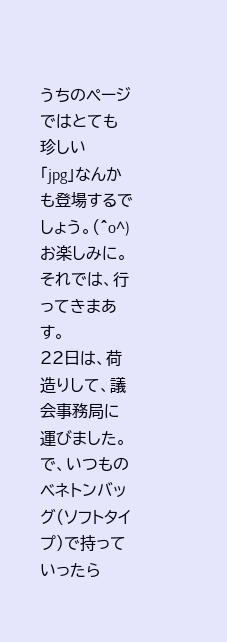うちのページではとても珍しい
「jpg」なんかも登場するでしょう。(^o^)
お楽しみに。
それでは、行ってきまあす。
22日は、荷造りして、議会事務局に運びました。
で、いつものベネトンバッグ(ソフトタイプ)で持っていったら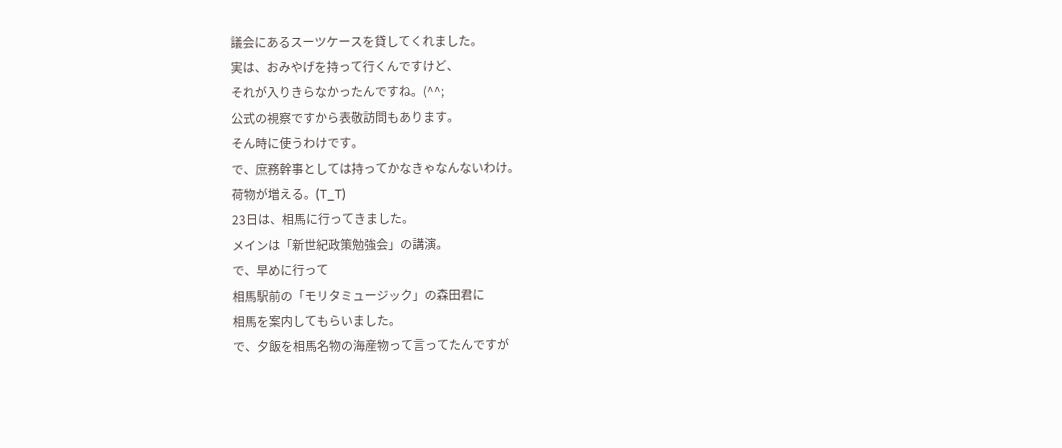議会にあるスーツケースを貸してくれました。
実は、おみやげを持って行くんですけど、
それが入りきらなかったんですね。(^^;
公式の視察ですから表敬訪問もあります。
そん時に使うわけです。
で、庶務幹事としては持ってかなきゃなんないわけ。
荷物が増える。(T_T)
23日は、相馬に行ってきました。
メインは「新世紀政策勉強会」の講演。
で、早めに行って
相馬駅前の「モリタミュージック」の森田君に
相馬を案内してもらいました。
で、夕飯を相馬名物の海産物って言ってたんですが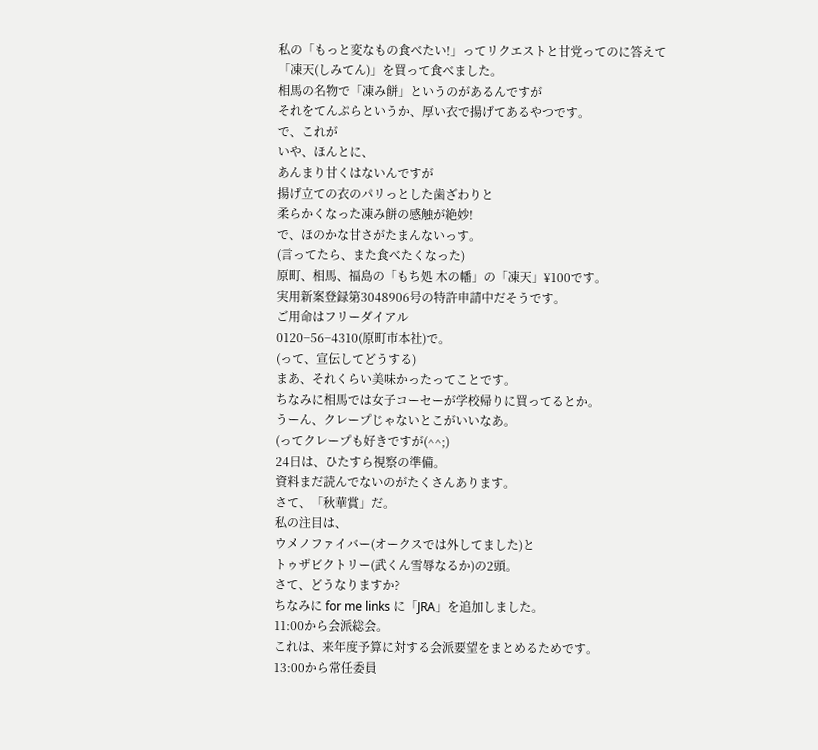私の「もっと変なもの食べたい!」ってリクエストと甘党ってのに答えて
「凍天(しみてん)」を買って食べました。
相馬の名物で「凍み餅」というのがあるんですが
それをてんぷらというか、厚い衣で揚げてあるやつです。
で、これが
いや、ほんとに、
あんまり甘くはないんですが
揚げ立ての衣のパリっとした歯ざわりと
柔らかくなった凍み餅の感触が絶妙!
で、ほのかな甘さがたまんないっす。
(言ってたら、また食べたくなった)
原町、相馬、福島の「もち処 木の幡」の「凍天」¥100です。
実用新案登録第3048906号の特許申請中だそうです。
ご用命はフリーダイアル
0120−56−4310(原町市本社)で。
(って、宣伝してどうする)
まあ、それくらい美味かったってことです。
ちなみに相馬では女子コーセーが学校帰りに買ってるとか。
うーん、クレープじゃないとこがいいなあ。
(ってクレープも好きですが(^^;)
24日は、ひたすら視察の準備。
資料まだ読んでないのがたくさんあります。
さて、「秋華賞」だ。
私の注目は、
ウメノファイバー(オークスでは外してました)と
トゥザビクトリー(武くん雪辱なるか)の2頭。
さて、どうなりますか?
ちなみに for me links に「JRA」を追加しました。
11:00から会派総会。
これは、来年度予算に対する会派要望をまとめるためです。
13:00から常任委員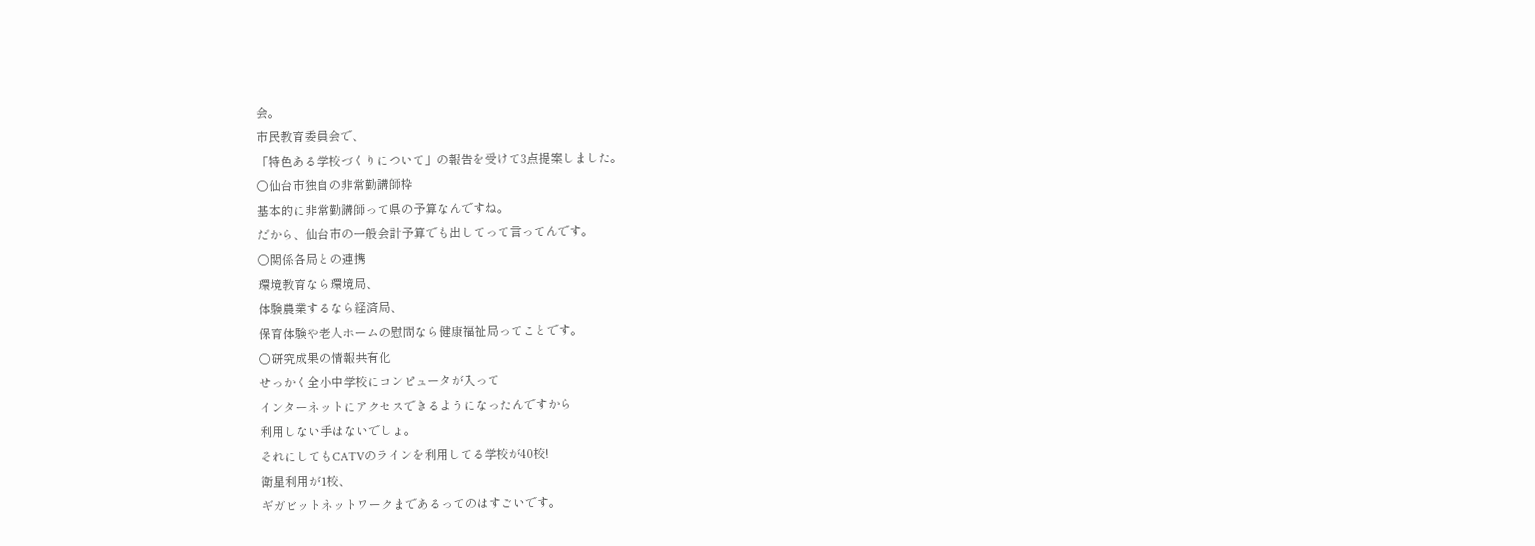会。
市民教育委員会で、
「特色ある学校づくりについて」の報告を受けて3点提案しました。
○仙台市独自の非常勤講師枠
基本的に非常勤講師って県の予算なんですね。
だから、仙台市の一般会計予算でも出してって言ってんです。
○関係各局との連携
環境教育なら環境局、
体験農業するなら経済局、
保育体験や老人ホームの慰問なら健康福祉局ってことです。
○研究成果の情報共有化
せっかく全小中学校にコンピュータが入って
インターネットにアクセスできるようになったんですから
利用しない手はないでしょ。
それにしてもCATVのラインを利用してる学校が40校!
衛星利用が1校、
ギガビットネットワークまであるってのはすごいです。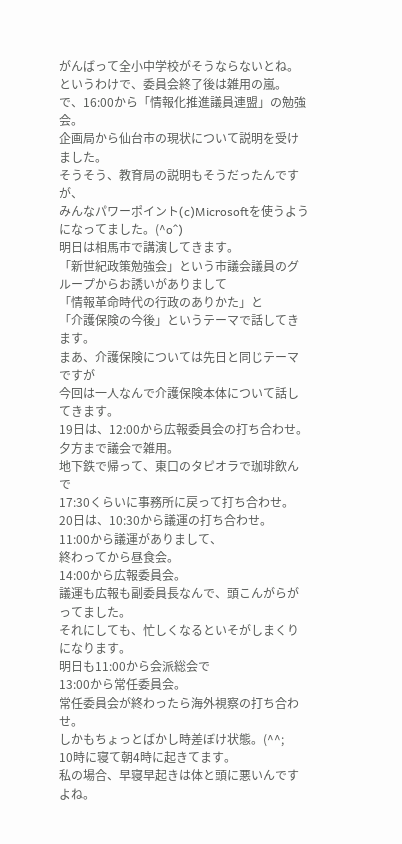がんばって全小中学校がそうならないとね。
というわけで、委員会終了後は雑用の嵐。
で、16:00から「情報化推進議員連盟」の勉強会。
企画局から仙台市の現状について説明を受けました。
そうそう、教育局の説明もそうだったんですが、
みんなパワーポイント(c)Microsoftを使うようになってました。(^o^)
明日は相馬市で講演してきます。
「新世紀政策勉強会」という市議会議員のグループからお誘いがありまして
「情報革命時代の行政のありかた」と
「介護保険の今後」というテーマで話してきます。
まあ、介護保険については先日と同じテーマですが
今回は一人なんで介護保険本体について話してきます。
19日は、12:00から広報委員会の打ち合わせ。
夕方まで議会で雑用。
地下鉄で帰って、東口のタピオラで珈琲飲んで
17:30くらいに事務所に戻って打ち合わせ。
20日は、10:30から議運の打ち合わせ。
11:00から議運がありまして、
終わってから昼食会。
14:00から広報委員会。
議運も広報も副委員長なんで、頭こんがらがってました。
それにしても、忙しくなるといそがしまくりになります。
明日も11:00から会派総会で
13:00から常任委員会。
常任委員会が終わったら海外視察の打ち合わせ。
しかもちょっとばかし時差ぼけ状態。(^^;
10時に寝て朝4時に起きてます。
私の場合、早寝早起きは体と頭に悪いんですよね。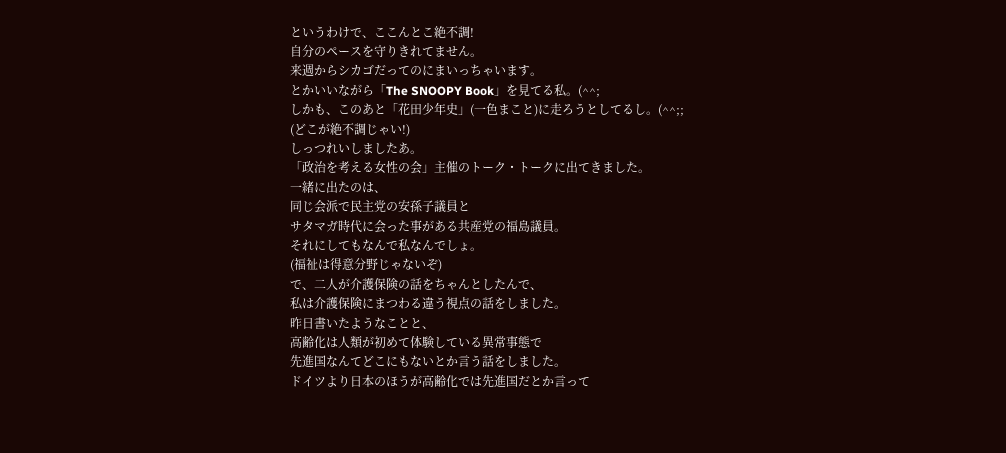というわけで、ここんとこ絶不調!
自分のペースを守りきれてません。
来週からシカゴだってのにまいっちゃいます。
とかいいながら「The SNOOPY Book」を見てる私。(^^;
しかも、このあと「花田少年史」(一色まこと)に走ろうとしてるし。(^^;;
(どこが絶不調じゃい!)
しっつれいしましたあ。
「政治を考える女性の会」主催のトーク・トークに出てきました。
一緒に出たのは、
同じ会派で民主党の安孫子議員と
サタマガ時代に会った事がある共産党の福島議員。
それにしてもなんで私なんでしょ。
(福祉は得意分野じゃないぞ)
で、二人が介護保険の話をちゃんとしたんで、
私は介護保険にまつわる違う視点の話をしました。
昨日書いたようなことと、
高齢化は人類が初めて体験している異常事態で
先進国なんてどこにもないとか言う話をしました。
ドイツより日本のほうが高齢化では先進国だとか言って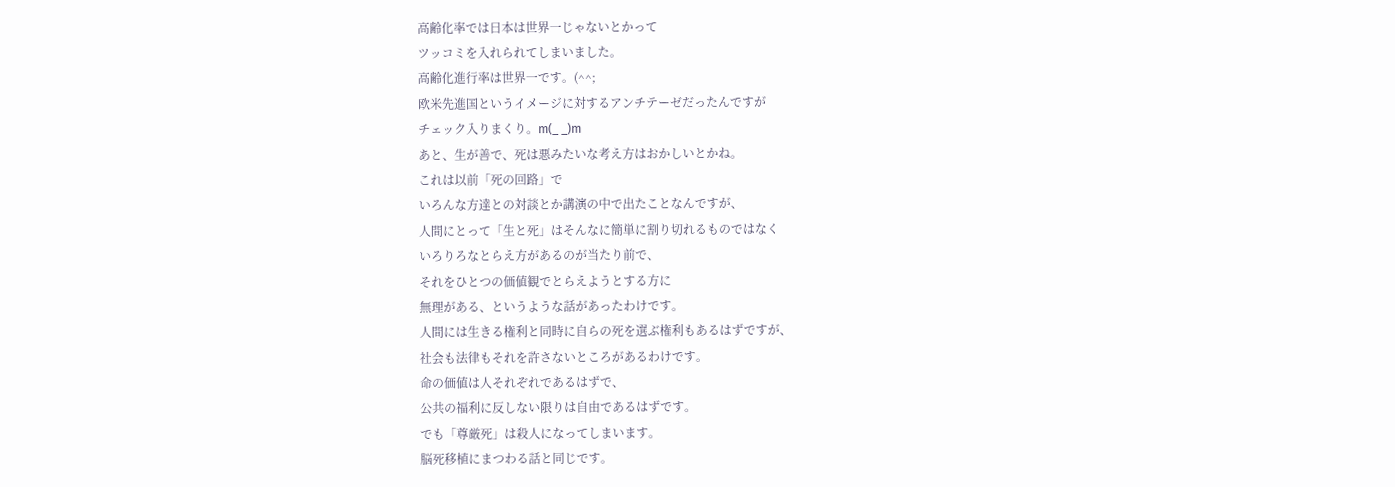高齢化率では日本は世界一じゃないとかって
ツッコミを入れられてしまいました。
高齢化進行率は世界一です。(^^;
欧米先進国というイメージに対するアンチテーゼだったんですが
チェック入りまくり。m(_ _)m
あと、生が善で、死は悪みたいな考え方はおかしいとかね。
これは以前「死の回路」で
いろんな方達との対談とか講演の中で出たことなんですが、
人間にとって「生と死」はそんなに簡単に割り切れるものではなく
いろりろなとらえ方があるのが当たり前で、
それをひとつの価値観でとらえようとする方に
無理がある、というような話があったわけです。
人間には生きる権利と同時に自らの死を選ぶ権利もあるはずですが、
社会も法律もそれを許さないところがあるわけです。
命の価値は人それぞれであるはずで、
公共の福利に反しない限りは自由であるはずです。
でも「尊厳死」は殺人になってしまいます。
脳死移植にまつわる話と同じです。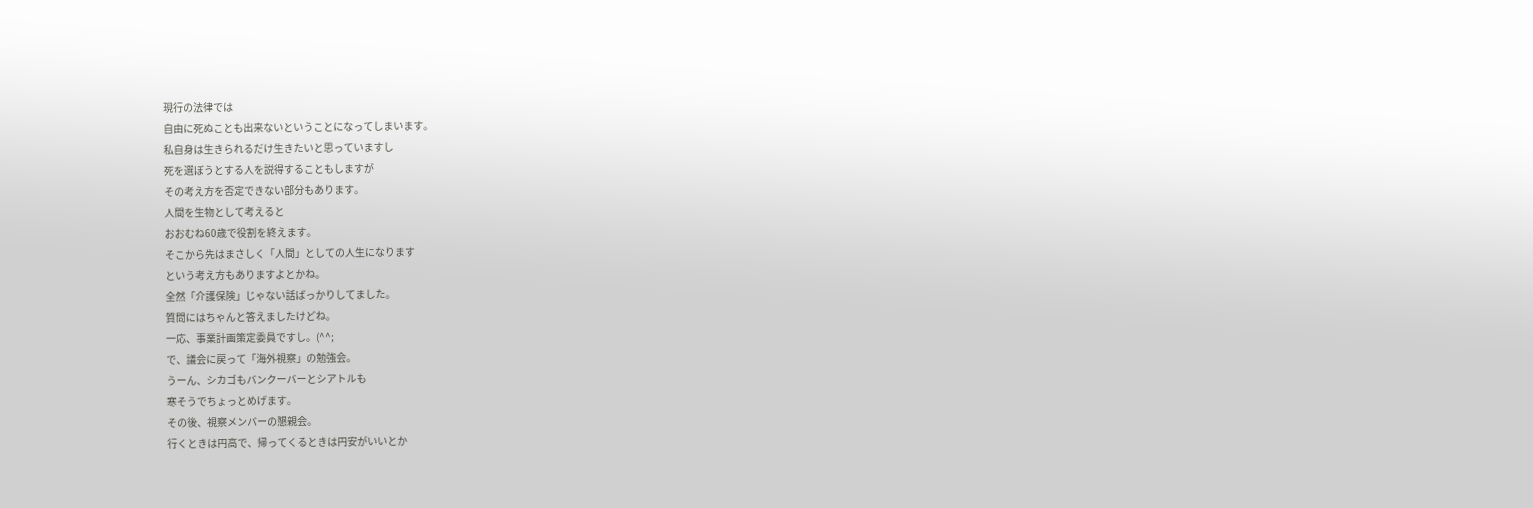現行の法律では
自由に死ぬことも出来ないということになってしまいます。
私自身は生きられるだけ生きたいと思っていますし
死を選ぼうとする人を説得することもしますが
その考え方を否定できない部分もあります。
人間を生物として考えると
おおむね60歳で役割を終えます。
そこから先はまさしく「人間」としての人生になります
という考え方もありますよとかね。
全然「介護保険」じゃない話ばっかりしてました。
質問にはちゃんと答えましたけどね。
一応、事業計画策定委員ですし。(^^;
で、議会に戻って「海外視察」の勉強会。
うーん、シカゴもバンクーバーとシアトルも
寒そうでちょっとめげます。
その後、視察メンバーの懇親会。
行くときは円高で、帰ってくるときは円安がいいとか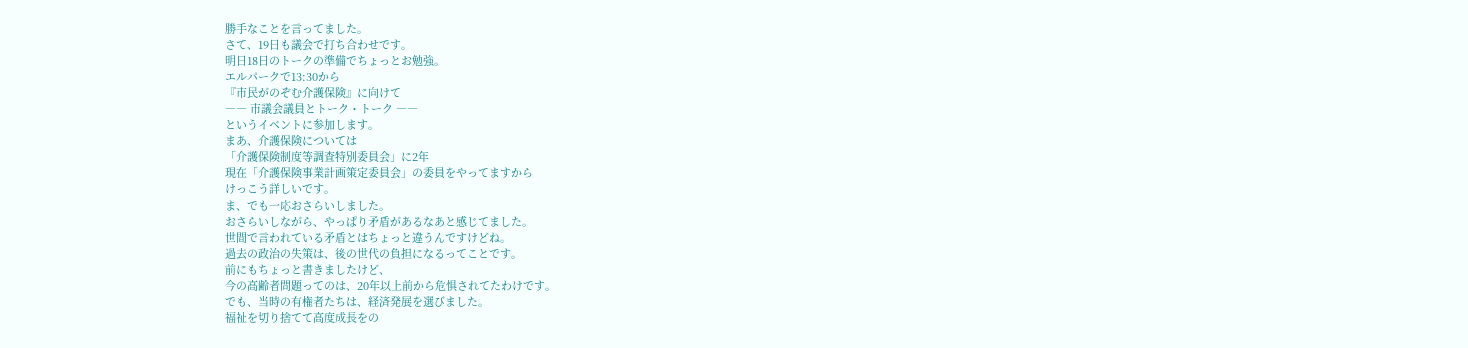勝手なことを言ってました。
さて、19日も議会で打ち合わせです。
明日18日のトークの準備でちょっとお勉強。
エルパークで13:30から
『市民がのぞむ介護保険』に向けて
―― 市議会議員とトーク・トーク ――
というイベントに参加します。
まあ、介護保険については
「介護保険制度等調査特別委員会」に2年
現在「介護保険事業計画策定委員会」の委員をやってますから
けっこう詳しいです。
ま、でも一応おさらいしました。
おさらいしながら、やっぱり矛盾があるなあと感じてました。
世間で言われている矛盾とはちょっと違うんですけどね。
過去の政治の失策は、後の世代の負担になるってことです。
前にもちょっと書きましたけど、
今の高齢者問題ってのは、20年以上前から危惧されてたわけです。
でも、当時の有権者たちは、経済発展を選びました。
福祉を切り捨てて高度成長をの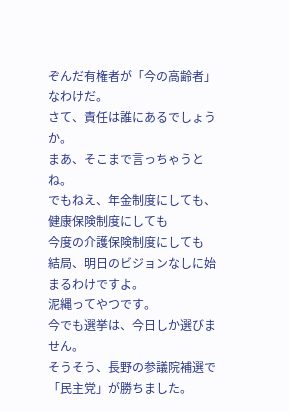ぞんだ有権者が「今の高齢者」なわけだ。
さて、責任は誰にあるでしょうか。
まあ、そこまで言っちゃうとね。
でもねえ、年金制度にしても、健康保険制度にしても
今度の介護保険制度にしても
結局、明日のビジョンなしに始まるわけですよ。
泥縄ってやつです。
今でも選挙は、今日しか選びません。
そうそう、長野の参議院補選で「民主党」が勝ちました。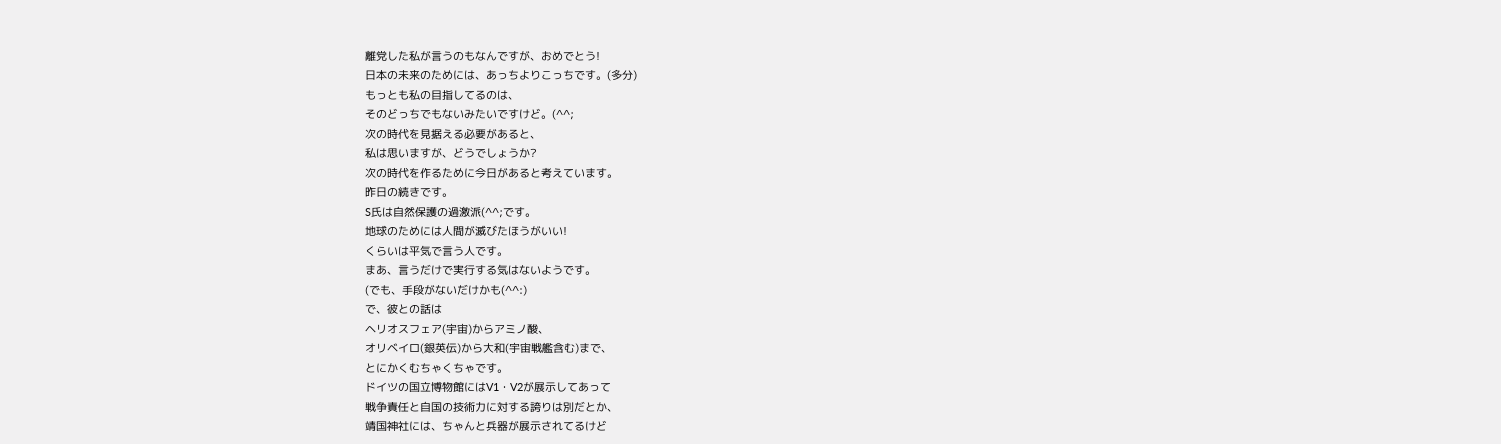離党した私が言うのもなんですが、おめでとう!
日本の未来のためには、あっちよりこっちです。(多分)
もっとも私の目指してるのは、
そのどっちでもないみたいですけど。(^^;
次の時代を見据える必要があると、
私は思いますが、どうでしょうか?
次の時代を作るために今日があると考えています。
昨日の続きです。
S氏は自然保護の過激派(^^;です。
地球のためには人間が滅びたほうがいい!
くらいは平気で言う人です。
まあ、言うだけで実行する気はないようです。
(でも、手段がないだけかも(^^:)
で、彼との話は
ヘリオスフェア(宇宙)からアミノ酸、
オリベイロ(銀英伝)から大和(宇宙戦艦含む)まで、
とにかくむちゃくちゃです。
ドイツの国立博物館にはV1・V2が展示してあって
戦争責任と自国の技術力に対する誇りは別だとか、
靖国神社には、ちゃんと兵器が展示されてるけど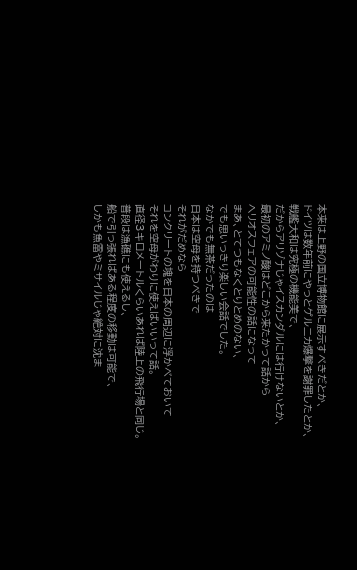本来は上野の国立博物館に展示すべきだとか、
ドイツは数年前にやっとゲルニカ爆撃を謝罪したとか、
戦艦大和は究極の機能美で、
だからアリゾナじゃイスカンダルには行けないとか、
最初のアミノ酸はどこから来たかって話から
ヘリオスフェアの可能性の話になって
まあ、とてつもなくとりとめのない、
でも思いっきり楽しい会話でした。
なかでも無茶だったのは
日本は空母を持つべきで
それがだめなら
コンクリートの塊を日本の周辺に浮かべておいて
それを空母がわりに使えばいいって話。
直径3キロメートルくらいあれば陸上の飛行場と同じ。
普段は漁礁にも使えるし、
船で引っ張ればある程度の移動は可能で、
しかも魚雷やミサイルじゃ絶対に沈ま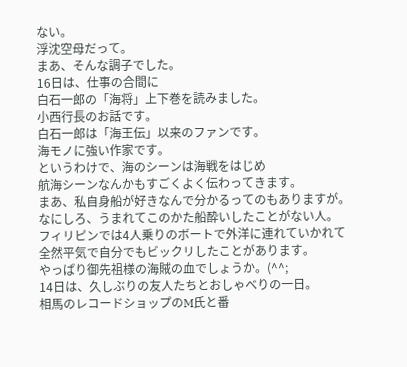ない。
浮沈空母だって。
まあ、そんな調子でした。
16日は、仕事の合間に
白石一郎の「海将」上下巻を読みました。
小西行長のお話です。
白石一郎は「海王伝」以来のファンです。
海モノに強い作家です。
というわけで、海のシーンは海戦をはじめ
航海シーンなんかもすごくよく伝わってきます。
まあ、私自身船が好きなんで分かるってのもありますが。
なにしろ、うまれてこのかた船酔いしたことがない人。
フィリピンでは4人乗りのボートで外洋に連れていかれて
全然平気で自分でもビックリしたことがあります。
やっぱり御先祖様の海賊の血でしょうか。(^^;
14日は、久しぶりの友人たちとおしゃべりの一日。
相馬のレコードショップのM氏と番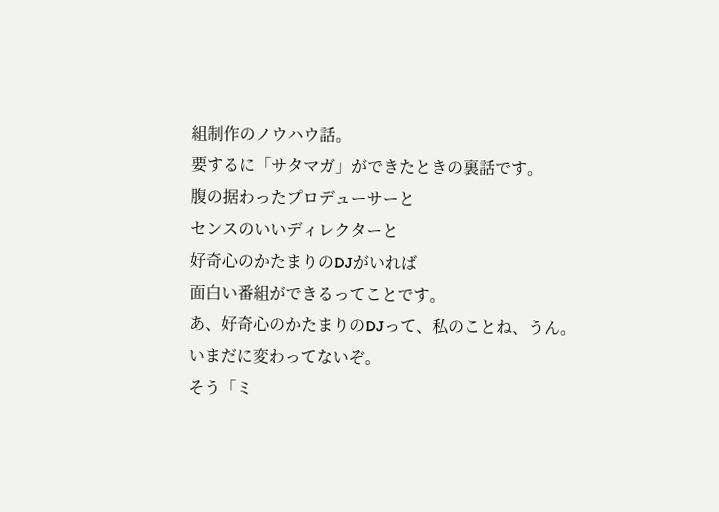組制作のノウハウ話。
要するに「サタマガ」ができたときの裏話です。
腹の据わったプロデューサーと
センスのいいディレクターと
好奇心のかたまりのDJがいれば
面白い番組ができるってことです。
あ、好奇心のかたまりのDJって、私のことね、うん。
いまだに変わってないぞ。
そう「ミ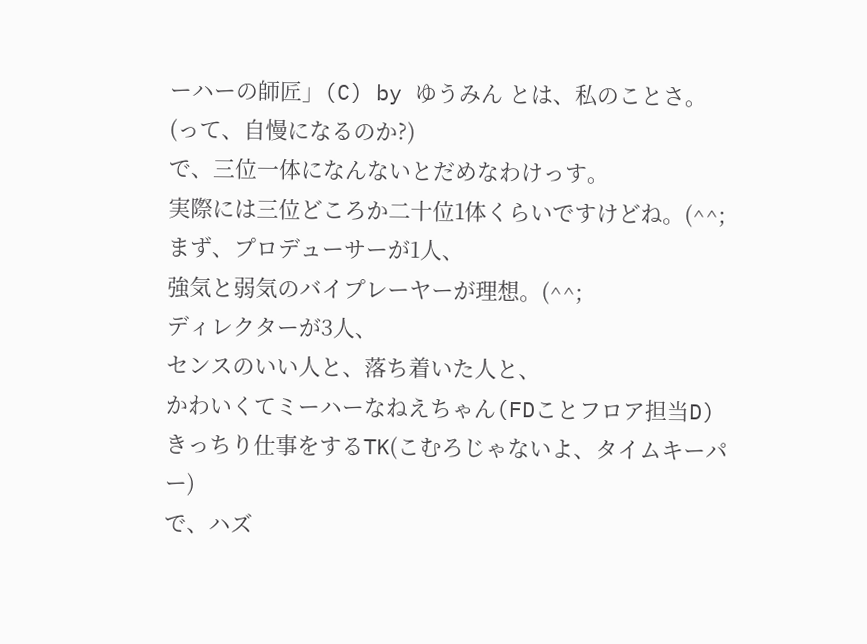ーハーの師匠」(C) by ゆうみん とは、私のことさ。
(って、自慢になるのか?)
で、三位一体になんないとだめなわけっす。
実際には三位どころか二十位1体くらいですけどね。(^^;
まず、プロデューサーが1人、
強気と弱気のバイプレーヤーが理想。(^^;
ディレクターが3人、
センスのいい人と、落ち着いた人と、
かわいくてミーハーなねえちゃん(FDことフロア担当D)
きっちり仕事をするTK(こむろじゃないよ、タイムキーパー)
で、ハズ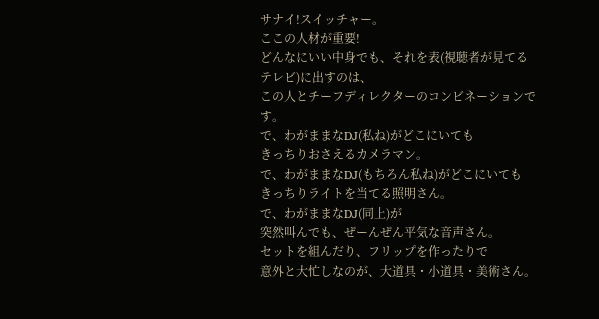サナイ!スイッチャー。
ここの人材が重要!
どんなにいい中身でも、それを表(視聴者が見てるテレビ)に出すのは、
この人とチーフディレクターのコンビネーションです。
で、わがままなDJ(私ね)がどこにいても
きっちりおさえるカメラマン。
で、わがままなDJ(もちろん私ね)がどこにいても
きっちりライトを当てる照明さん。
で、わがままなDJ(同上)が
突然叫んでも、ぜーんぜん平気な音声さん。
セットを組んだり、フリップを作ったりで
意外と大忙しなのが、大道具・小道具・美術さん。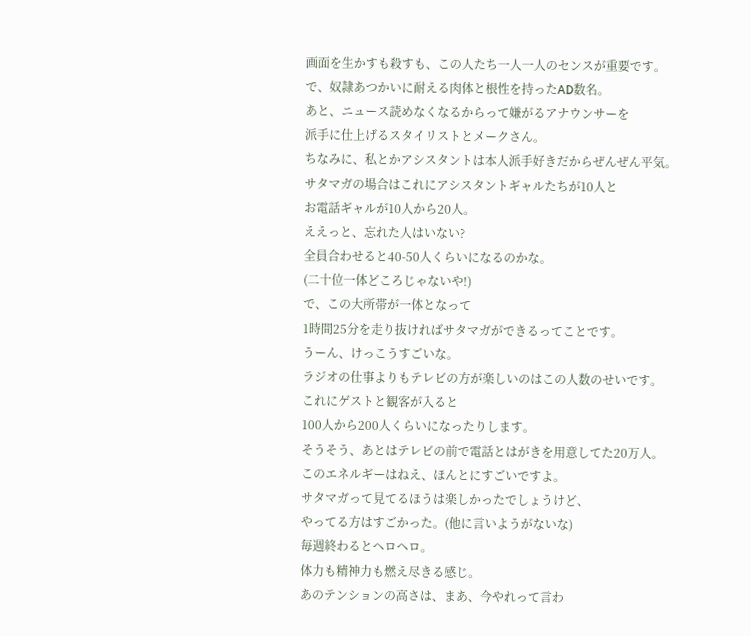画面を生かすも殺すも、この人たち一人一人のセンスが重要です。
で、奴隷あつかいに耐える肉体と根性を持ったAD数名。
あと、ニュース読めなくなるからって嫌がるアナウンサーを
派手に仕上げるスタイリストとメークさん。
ちなみに、私とかアシスタントは本人派手好きだからぜんぜん平気。
サタマガの場合はこれにアシスタントギャルたちが10人と
お電話ギャルが10人から20人。
ええっと、忘れた人はいない?
全員合わせると40-50人くらいになるのかな。
(二十位一体どころじゃないや!)
で、この大所帯が一体となって
1時間25分を走り抜ければサタマガができるってことです。
うーん、けっこうすごいな。
ラジオの仕事よりもテレビの方が楽しいのはこの人数のせいです。
これにゲストと観客が入ると
100人から200人くらいになったりします。
そうそう、あとはテレビの前で電話とはがきを用意してた20万人。
このエネルギーはねえ、ほんとにすごいですよ。
サタマガって見てるほうは楽しかったでしょうけど、
やってる方はすごかった。(他に言いようがないな)
毎週終わるとヘロヘロ。
体力も精神力も燃え尽きる感じ。
あのテンションの高さは、まあ、今やれって言わ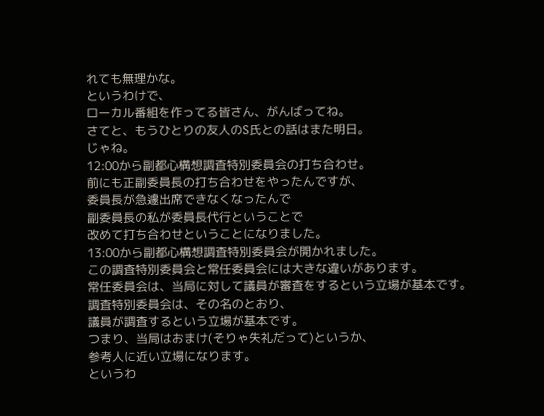れても無理かな。
というわけで、
ローカル番組を作ってる皆さん、がんばってね。
さてと、もうひとりの友人のS氏との話はまた明日。
じゃね。
12:00から副都心構想調査特別委員会の打ち合わせ。
前にも正副委員長の打ち合わせをやったんですが、
委員長が急遽出席できなくなったんで
副委員長の私が委員長代行ということで
改めて打ち合わせということになりました。
13:00から副都心構想調査特別委員会が開かれました。
この調査特別委員会と常任委員会には大きな違いがあります。
常任委員会は、当局に対して議員が審査をするという立場が基本です。
調査特別委員会は、その名のとおり、
議員が調査するという立場が基本です。
つまり、当局はおまけ(そりゃ失礼だって)というか、
参考人に近い立場になります。
というわ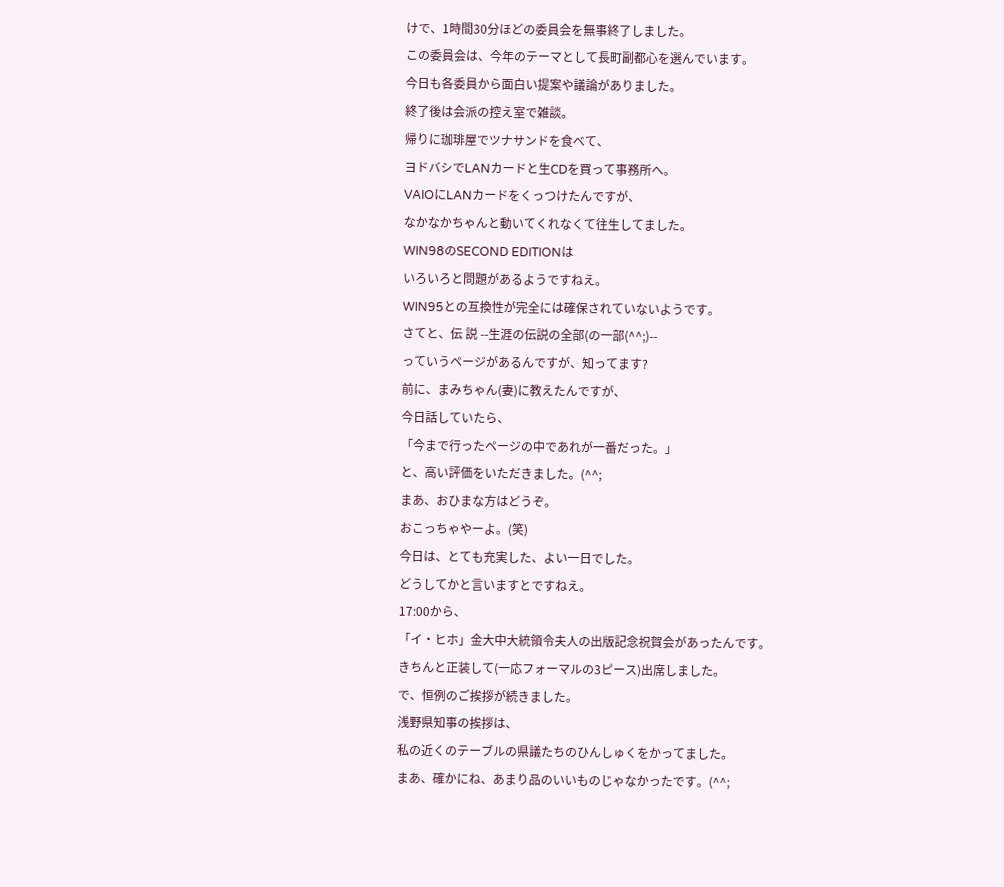けで、1時間30分ほどの委員会を無事終了しました。
この委員会は、今年のテーマとして長町副都心を選んでいます。
今日も各委員から面白い提案や議論がありました。
終了後は会派の控え室で雑談。
帰りに珈琲屋でツナサンドを食べて、
ヨドバシでLANカードと生CDを買って事務所へ。
VAIOにLANカードをくっつけたんですが、
なかなかちゃんと動いてくれなくて往生してました。
WIN98のSECOND EDITIONは
いろいろと問題があるようですねえ。
WIN95との互換性が完全には確保されていないようです。
さてと、伝 説 --生涯の伝説の全部(の一部(^^;)--
っていうページがあるんですが、知ってます?
前に、まみちゃん(妻)に教えたんですが、
今日話していたら、
「今まで行ったページの中であれが一番だった。」
と、高い評価をいただきました。(^^;
まあ、おひまな方はどうぞ。
おこっちゃやーよ。(笑)
今日は、とても充実した、よい一日でした。
どうしてかと言いますとですねえ。
17:00から、
「イ・ヒホ」金大中大統領令夫人の出版記念祝賀会があったんです。
きちんと正装して(一応フォーマルの3ピース)出席しました。
で、恒例のご挨拶が続きました。
浅野県知事の挨拶は、
私の近くのテーブルの県議たちのひんしゅくをかってました。
まあ、確かにね、あまり品のいいものじゃなかったです。(^^;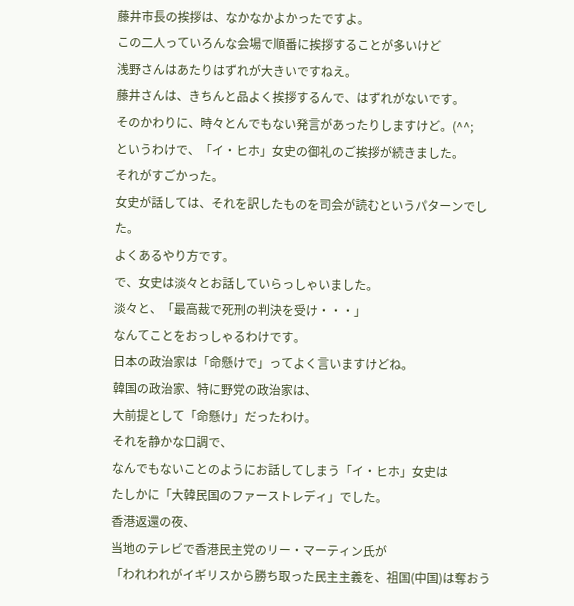藤井市長の挨拶は、なかなかよかったですよ。
この二人っていろんな会場で順番に挨拶することが多いけど
浅野さんはあたりはずれが大きいですねえ。
藤井さんは、きちんと品よく挨拶するんで、はずれがないです。
そのかわりに、時々とんでもない発言があったりしますけど。(^^;
というわけで、「イ・ヒホ」女史の御礼のご挨拶が続きました。
それがすごかった。
女史が話しては、それを訳したものを司会が読むというパターンでした。
よくあるやり方です。
で、女史は淡々とお話していらっしゃいました。
淡々と、「最高裁で死刑の判決を受け・・・」
なんてことをおっしゃるわけです。
日本の政治家は「命懸けで」ってよく言いますけどね。
韓国の政治家、特に野党の政治家は、
大前提として「命懸け」だったわけ。
それを静かな口調で、
なんでもないことのようにお話してしまう「イ・ヒホ」女史は
たしかに「大韓民国のファーストレディ」でした。
香港返還の夜、
当地のテレビで香港民主党のリー・マーティン氏が
「われわれがイギリスから勝ち取った民主主義を、祖国(中国)は奪おう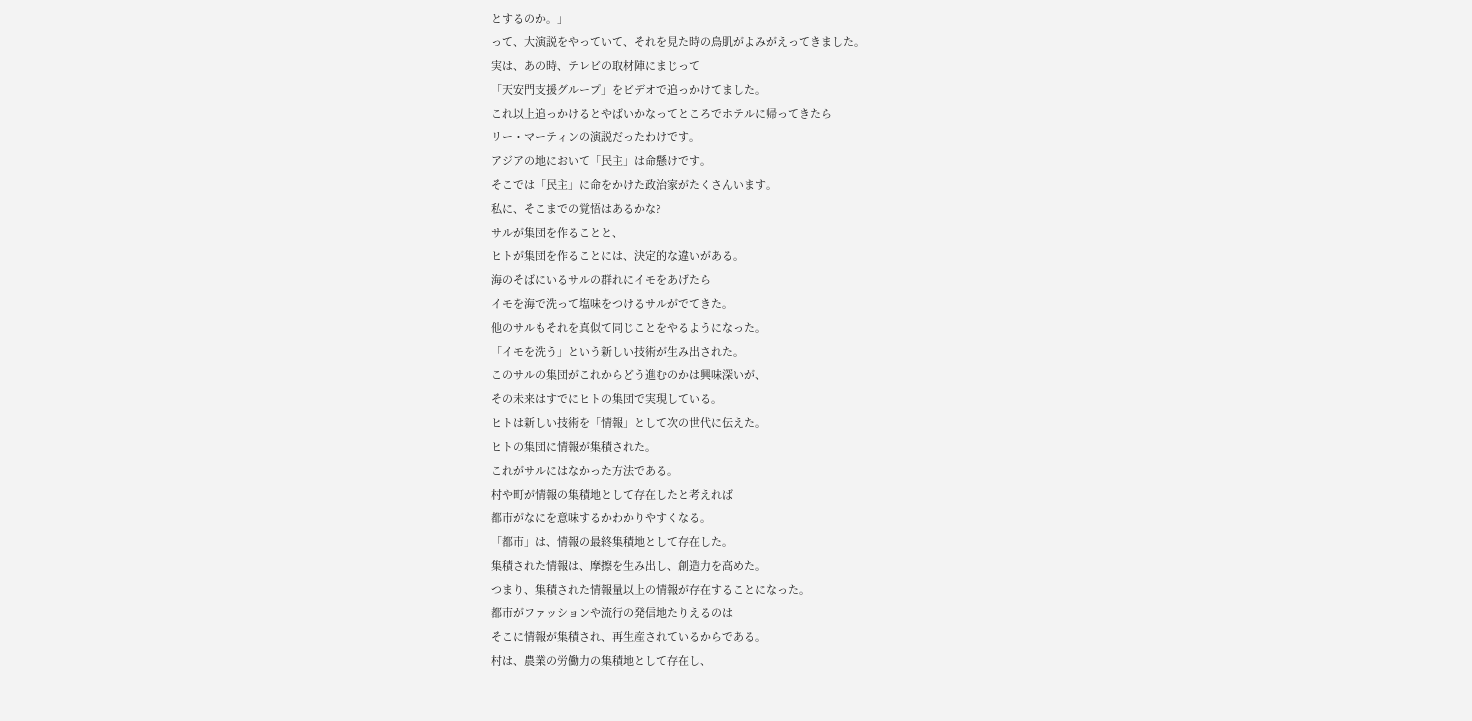とするのか。」
って、大演説をやっていて、それを見た時の鳥肌がよみがえってきました。
実は、あの時、テレビの取材陣にまじって
「天安門支援グループ」をビデオで追っかけてました。
これ以上追っかけるとやばいかなってところでホテルに帰ってきたら
リー・マーティンの演説だったわけです。
アジアの地において「民主」は命懸けです。
そこでは「民主」に命をかけた政治家がたくさんいます。
私に、そこまでの覚悟はあるかな?
サルが集団を作ることと、
ヒトが集団を作ることには、決定的な違いがある。
海のそばにいるサルの群れにイモをあげたら
イモを海で洗って塩味をつけるサルがでてきた。
他のサルもそれを真似て同じことをやるようになった。
「イモを洗う」という新しい技術が生み出された。
このサルの集団がこれからどう進むのかは興味深いが、
その未来はすでにヒトの集団で実現している。
ヒトは新しい技術を「情報」として次の世代に伝えた。
ヒトの集団に情報が集積された。
これがサルにはなかった方法である。
村や町が情報の集積地として存在したと考えれば
都市がなにを意味するかわかりやすくなる。
「都市」は、情報の最終集積地として存在した。
集積された情報は、摩擦を生み出し、創造力を高めた。
つまり、集積された情報量以上の情報が存在することになった。
都市がファッションや流行の発信地たりえるのは
そこに情報が集積され、再生産されているからである。
村は、農業の労働力の集積地として存在し、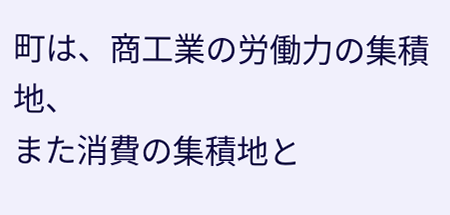町は、商工業の労働力の集積地、
また消費の集積地と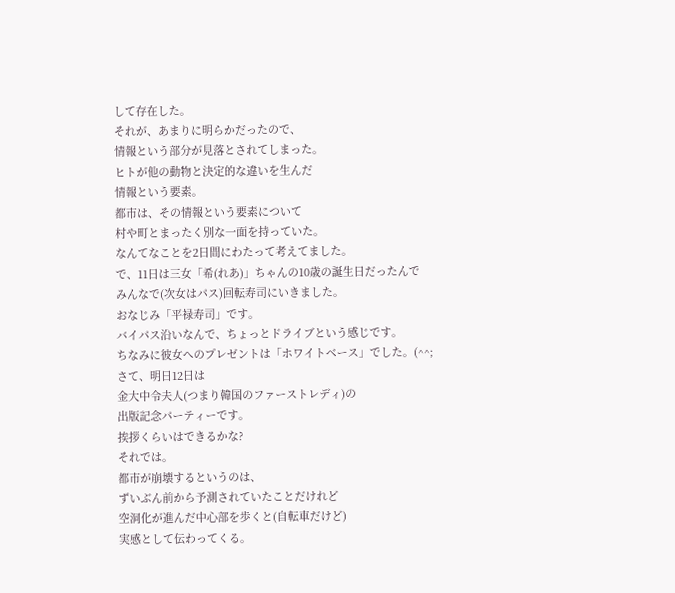して存在した。
それが、あまりに明らかだったので、
情報という部分が見落とされてしまった。
ヒトが他の動物と決定的な違いを生んだ
情報という要素。
都市は、その情報という要素について
村や町とまったく別な一面を持っていた。
なんてなことを2日間にわたって考えてました。
で、11日は三女「希(れあ)」ちゃんの10歳の誕生日だったんで
みんなで(次女はパス)回転寿司にいきました。
おなじみ「平禄寿司」です。
バイパス沿いなんで、ちょっとドライブという感じです。
ちなみに彼女へのプレゼントは「ホワイトベース」でした。(^^;
さて、明日12日は
金大中令夫人(つまり韓国のファーストレディ)の
出版記念パーティーです。
挨拶くらいはできるかな?
それでは。
都市が崩壊するというのは、
ずいぶん前から予測されていたことだけれど
空洞化が進んだ中心部を歩くと(自転車だけど)
実感として伝わってくる。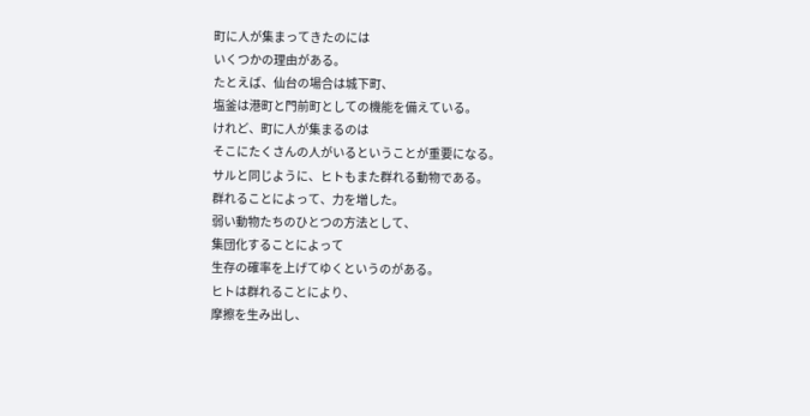町に人が集まってきたのには
いくつかの理由がある。
たとえば、仙台の場合は城下町、
塩釜は港町と門前町としての機能を備えている。
けれど、町に人が集まるのは
そこにたくさんの人がいるということが重要になる。
サルと同じように、ヒトもまた群れる動物である。
群れることによって、力を増した。
弱い動物たちのひとつの方法として、
集団化することによって
生存の確率を上げてゆくというのがある。
ヒトは群れることにより、
摩擦を生み出し、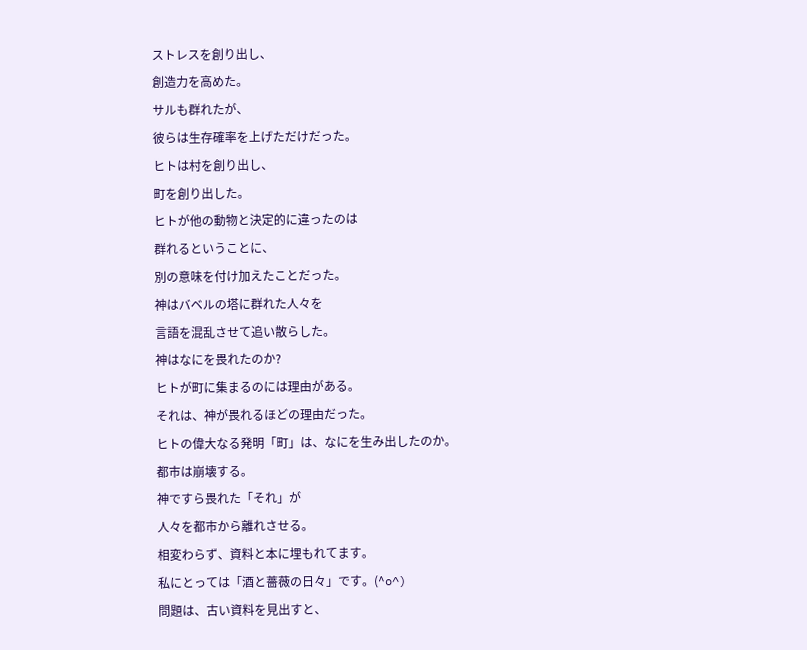ストレスを創り出し、
創造力を高めた。
サルも群れたが、
彼らは生存確率を上げただけだった。
ヒトは村を創り出し、
町を創り出した。
ヒトが他の動物と決定的に違ったのは
群れるということに、
別の意味を付け加えたことだった。
神はバベルの塔に群れた人々を
言語を混乱させて追い散らした。
神はなにを畏れたのか?
ヒトが町に集まるのには理由がある。
それは、神が畏れるほどの理由だった。
ヒトの偉大なる発明「町」は、なにを生み出したのか。
都市は崩壊する。
神ですら畏れた「それ」が
人々を都市から離れさせる。
相変わらず、資料と本に埋もれてます。
私にとっては「酒と薔薇の日々」です。(^o^)
問題は、古い資料を見出すと、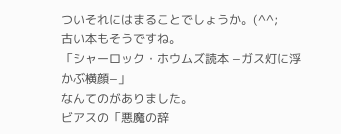ついそれにはまることでしょうか。(^^;
古い本もそうですね。
「シャーロック・ホウムズ読本 −ガス灯に浮かぶ横顔−」
なんてのがありました。
ビアスの「悪魔の辞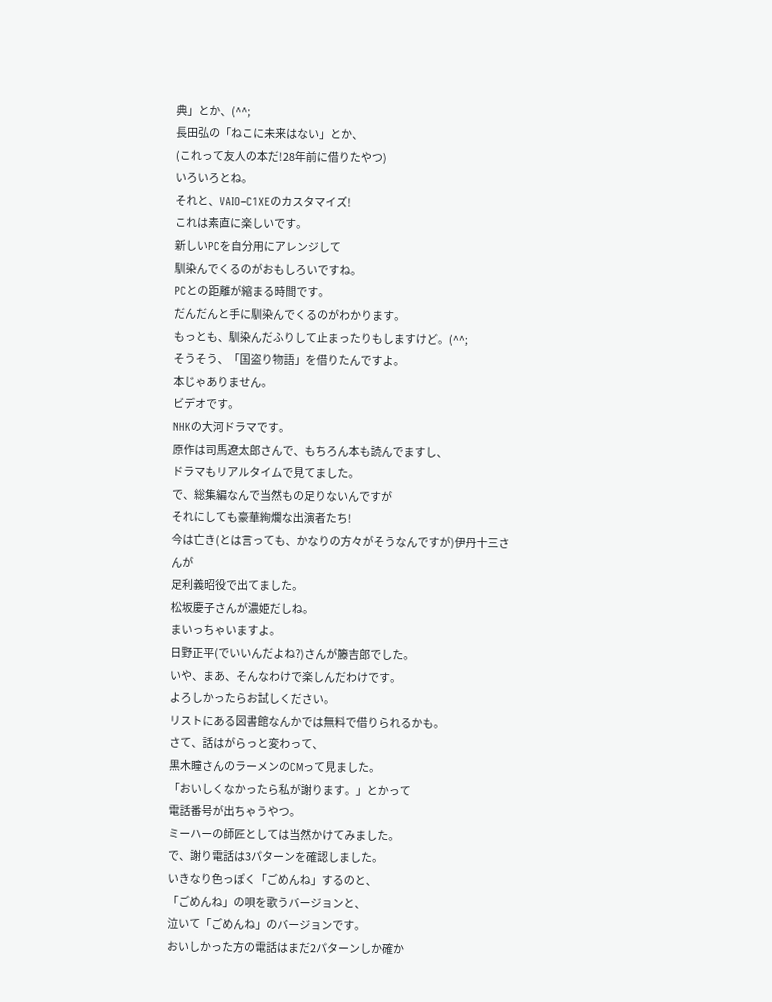典」とか、(^^;
長田弘の「ねこに未来はない」とか、
(これって友人の本だ!28年前に借りたやつ)
いろいろとね。
それと、VAIO−C1XEのカスタマイズ!
これは素直に楽しいです。
新しいPCを自分用にアレンジして
馴染んでくるのがおもしろいですね。
PCとの距離が縮まる時間です。
だんだんと手に馴染んでくるのがわかります。
もっとも、馴染んだふりして止まったりもしますけど。(^^;
そうそう、「国盗り物語」を借りたんですよ。
本じゃありません。
ビデオです。
NHKの大河ドラマです。
原作は司馬遼太郎さんで、もちろん本も読んでますし、
ドラマもリアルタイムで見てました。
で、総集編なんで当然もの足りないんですが
それにしても豪華絢爛な出演者たち!
今は亡き(とは言っても、かなりの方々がそうなんですが)伊丹十三さんが
足利義昭役で出てました。
松坂慶子さんが濃姫だしね。
まいっちゃいますよ。
日野正平(でいいんだよね?)さんが籐吉郎でした。
いや、まあ、そんなわけで楽しんだわけです。
よろしかったらお試しください。
リストにある図書館なんかでは無料で借りられるかも。
さて、話はがらっと変わって、
黒木瞳さんのラーメンのCMって見ました。
「おいしくなかったら私が謝ります。」とかって
電話番号が出ちゃうやつ。
ミーハーの師匠としては当然かけてみました。
で、謝り電話は3パターンを確認しました。
いきなり色っぽく「ごめんね」するのと、
「ごめんね」の唄を歌うバージョンと、
泣いて「ごめんね」のバージョンです。
おいしかった方の電話はまだ2パターンしか確か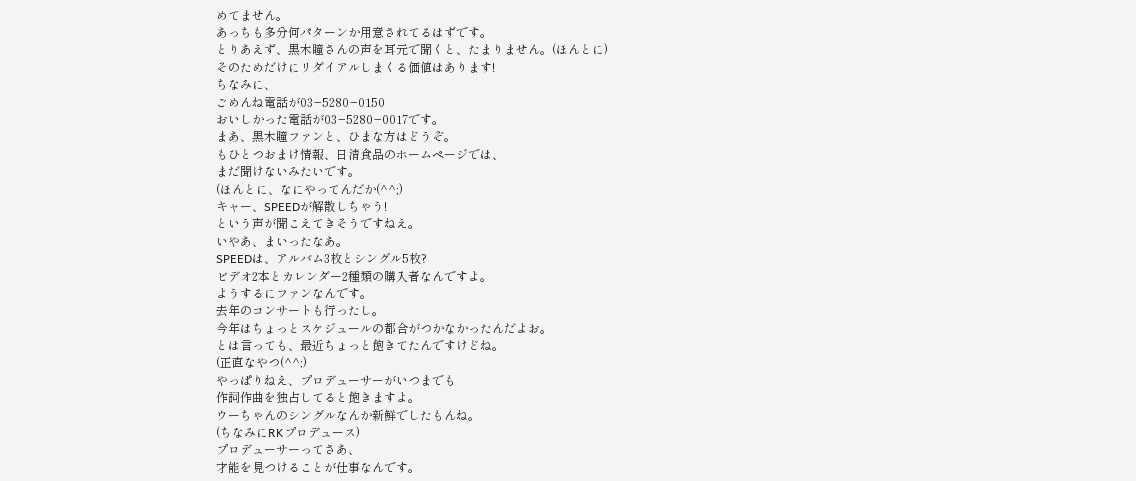めてません。
あっちも多分何パターンか用意されてるはずです。
とりあえず、黒木瞳さんの声を耳元で聞くと、たまりません。(ほんとに)
そのためだけにリダイアルしまくる価値はあります!
ちなみに、
ごめんね電話が03−5280−0150
おいしかった電話が03−5280−0017です。
まあ、黒木瞳ファンと、ひまな方はどうぞ。
もひとつおまけ情報、日清食品のホームページでは、
まだ聞けないみたいです。
(ほんとに、なにやってんだか(^^;)
キャー、SPEEDが解散しちゃう!
という声が聞こえてきそうですねえ。
いやあ、まいったなあ。
SPEEDは、アルバム3枚とシングル5枚?
ビデオ2本とカレンダー2種類の購入者なんですよ。
ようするにファンなんです。
去年のコンサートも行ったし。
今年はちょっとスケジュールの都合がつかなかったんだよお。
とは言っても、最近ちょっと飽きてたんですけどね。
(正直なやつ(^^;)
やっぱりねえ、プロデューサーがいつまでも
作詞作曲を独占してると飽きますよ。
ウーちゃんのシングルなんか新鮮でしたもんね。
(ちなみにRKプロデュース)
プロデューサーってさあ、
才能を見つけることが仕事なんです。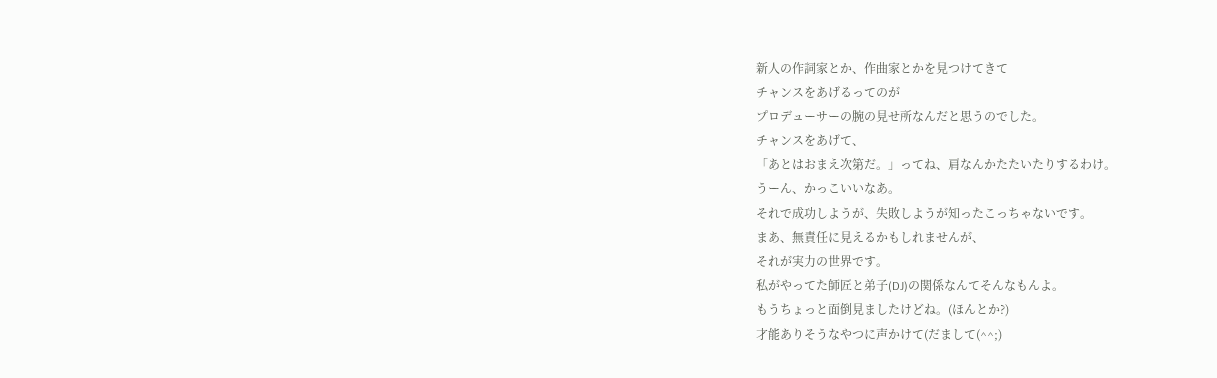新人の作詞家とか、作曲家とかを見つけてきて
チャンスをあげるってのが
プロデューサーの腕の見せ所なんだと思うのでした。
チャンスをあげて、
「あとはおまえ次第だ。」ってね、肩なんかたたいたりするわけ。
うーん、かっこいいなあ。
それで成功しようが、失敗しようが知ったこっちゃないです。
まあ、無責任に見えるかもしれませんが、
それが実力の世界です。
私がやってた師匠と弟子(DJ)の関係なんてそんなもんよ。
もうちょっと面倒見ましたけどね。(ほんとか?)
才能ありそうなやつに声かけて(だまして(^^;)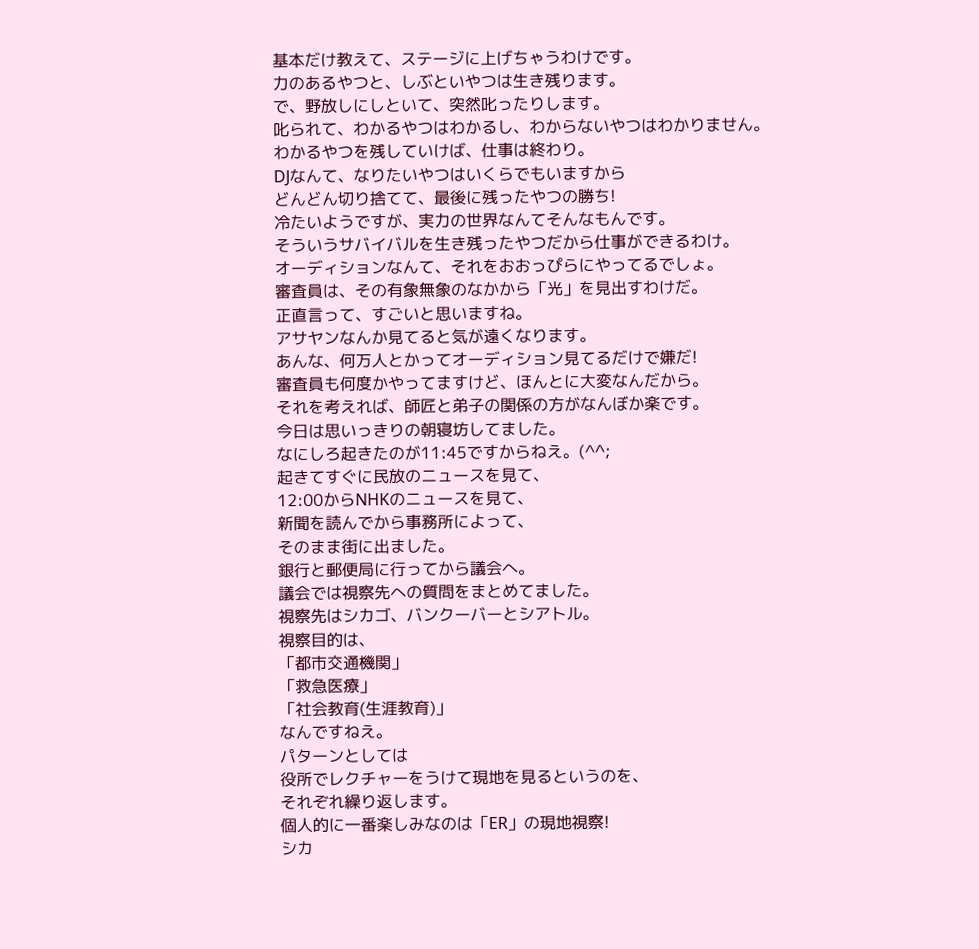基本だけ教えて、ステージに上げちゃうわけです。
力のあるやつと、しぶといやつは生き残ります。
で、野放しにしといて、突然叱ったりします。
叱られて、わかるやつはわかるし、わからないやつはわかりません。
わかるやつを残していけば、仕事は終わり。
DJなんて、なりたいやつはいくらでもいますから
どんどん切り捨てて、最後に残ったやつの勝ち!
冷たいようですが、実力の世界なんてそんなもんです。
そういうサバイバルを生き残ったやつだから仕事ができるわけ。
オーディションなんて、それをおおっぴらにやってるでしょ。
審査員は、その有象無象のなかから「光」を見出すわけだ。
正直言って、すごいと思いますね。
アサヤンなんか見てると気が遠くなります。
あんな、何万人とかってオーディション見てるだけで嫌だ!
審査員も何度かやってますけど、ほんとに大変なんだから。
それを考えれば、師匠と弟子の関係の方がなんぼか楽です。
今日は思いっきりの朝寝坊してました。
なにしろ起きたのが11:45ですからねえ。(^^;
起きてすぐに民放のニュースを見て、
12:00からNHKのニュースを見て、
新聞を読んでから事務所によって、
そのまま街に出ました。
銀行と郵便局に行ってから議会へ。
議会では視察先への質問をまとめてました。
視察先はシカゴ、バンクーバーとシアトル。
視察目的は、
「都市交通機関」
「救急医療」
「社会教育(生涯教育)」
なんですねえ。
パターンとしては
役所でレクチャーをうけて現地を見るというのを、
それぞれ繰り返します。
個人的に一番楽しみなのは「ER」の現地視察!
シカ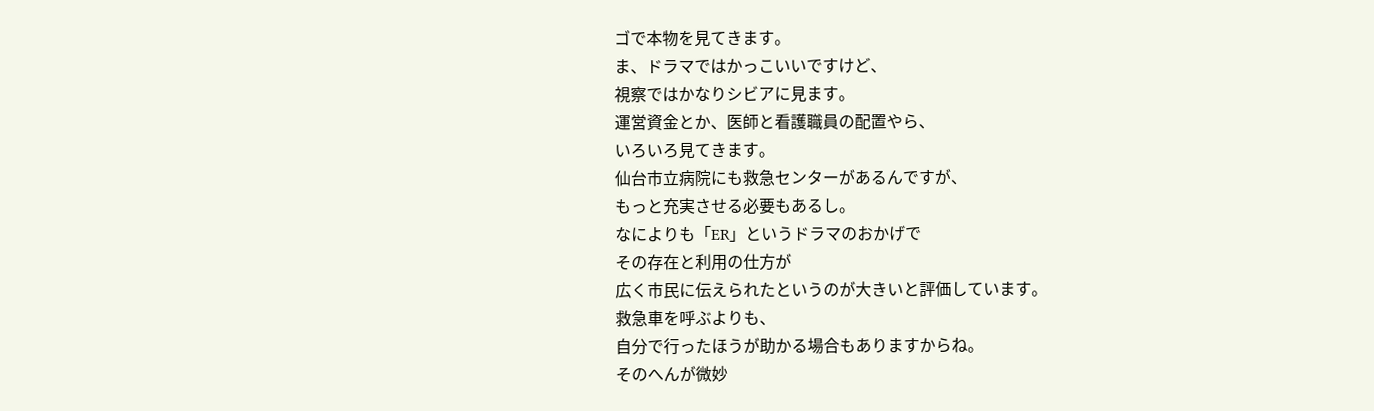ゴで本物を見てきます。
ま、ドラマではかっこいいですけど、
視察ではかなりシビアに見ます。
運営資金とか、医師と看護職員の配置やら、
いろいろ見てきます。
仙台市立病院にも救急センターがあるんですが、
もっと充実させる必要もあるし。
なによりも「ER」というドラマのおかげで
その存在と利用の仕方が
広く市民に伝えられたというのが大きいと評価しています。
救急車を呼ぶよりも、
自分で行ったほうが助かる場合もありますからね。
そのへんが微妙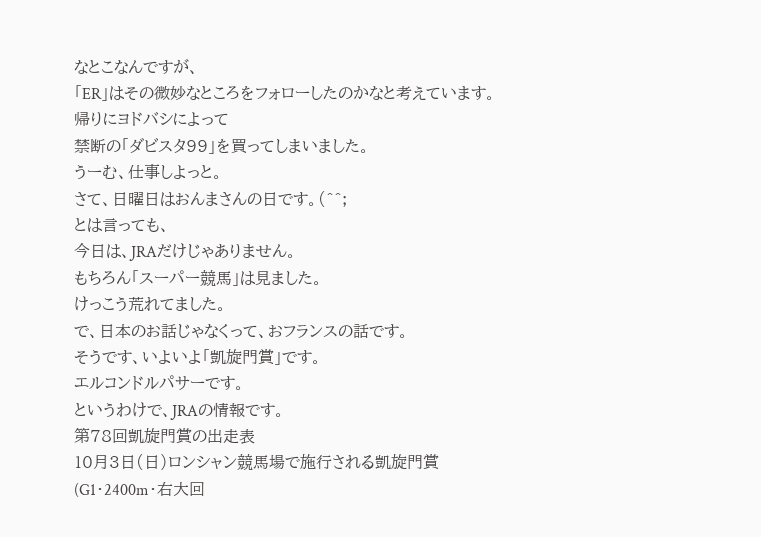なとこなんですが、
「ER」はその微妙なところをフォローしたのかなと考えています。
帰りにヨドバシによって
禁断の「ダビスタ99」を買ってしまいました。
うーむ、仕事しよっと。
さて、日曜日はおんまさんの日です。(^^;
とは言っても、
今日は、JRAだけじゃありません。
もちろん「スーパー競馬」は見ました。
けっこう荒れてました。
で、日本のお話じゃなくって、おフランスの話です。
そうです、いよいよ「凱旋門賞」です。
エルコンドルパサーです。
というわけで、JRAの情報です。
第78回凱旋門賞の出走表
10月3日(日)ロンシャン競馬場で施行される凱旋門賞
(G1・2400m・右大回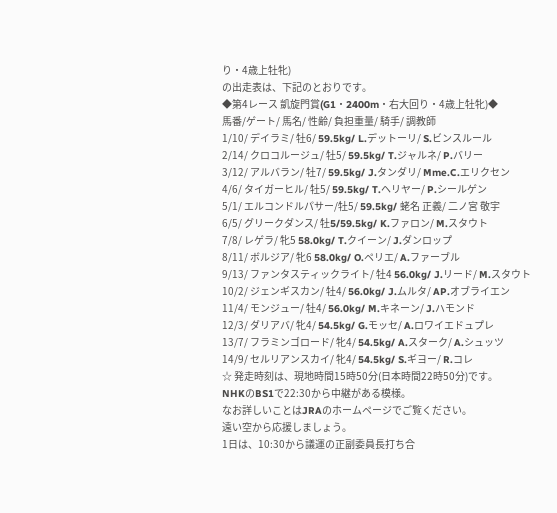り・4歳上牡牝)
の出走表は、下記のとおりです。
◆第4レース 凱旋門賞(G1・2400m・右大回り・4歳上牡牝)◆
馬番/ゲート/ 馬名/ 性齢/ 負担重量/ 騎手/ 調教師
1/10/ デイラミ/ 牡6/ 59.5kg/ L.デットーリ/ S.ビンスルール
2/14/ クロコルージュ/ 牡5/ 59.5kg/ T.ジャルネ/ P.バリー
3/12/ アルバラン/ 牡7/ 59.5kg/ J.タンダリ/ Mme.C.エリクセン
4/6/ タイガーヒル/ 牡5/ 59.5kg/ T.ヘリヤー/ P.シールゲン
5/1/ エルコンドルパサー/牡5/ 59.5kg/ 蛯名 正義/ 二ノ宮 敬宇
6/5/ グリークダンス/ 牡5/59.5kg/ K.ファロン/ M.スタウト
7/8/ レゲラ/ 牝5 58.0kg/ T.クイーン/ J.ダンロップ
8/11/ ボルジア/ 牝6 58.0kg/ O.ペリエ/ A.ファーブル
9/13/ ファンタスティックライト/ 牡4 56.0kg/ J.リード/ M.スタウト
10/2/ ジェンギスカン/ 牡4/ 56.0kg/ J.ムルタ/ AP.オブライエン
11/4/ モンジュー/ 牡4/ 56.0kg/ M.キネーン/ J.ハモンド
12/3/ ダリアバ/ 牝4/ 54.5kg/ G.モッセ/ A.ロワイエドュプレ
13/7/ フラミンゴロード/ 牝4/ 54.5kg/ A.スターク/ A.シュッツ
14/9/ セルリアンスカイ/ 牝4/ 54.5kg/ S.ギヨー/ R.コレ
☆ 発走時刻は、現地時間15時50分(日本時間22時50分)です。
NHKのBS1で22:30から中継がある模様。
なお詳しいことはJRAのホームページでご覧ください。
遠い空から応援しましょう。
1日は、10:30から議運の正副委員長打ち合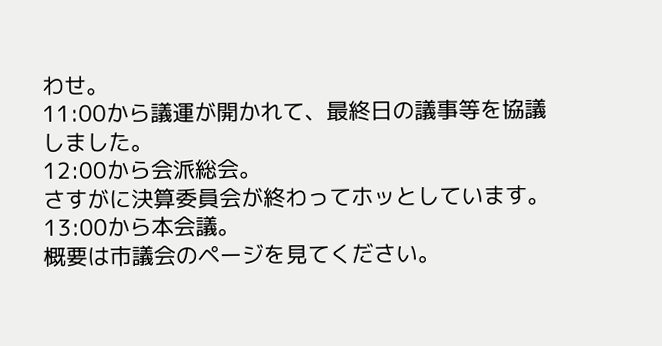わせ。
11:00から議運が開かれて、最終日の議事等を協議しました。
12:00から会派総会。
さすがに決算委員会が終わってホッとしています。
13:00から本会議。
概要は市議会のページを見てください。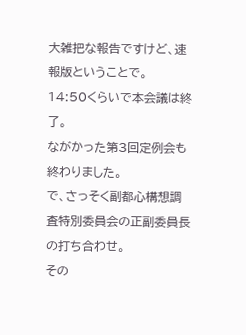大雑把な報告ですけど、速報版ということで。
14:50くらいで本会議は終了。
ながかった第3回定例会も終わりました。
で、さっそく副都心構想調査特別委員会の正副委員長の打ち合わせ。
その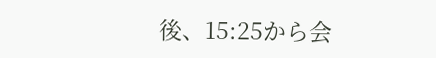後、15:25から会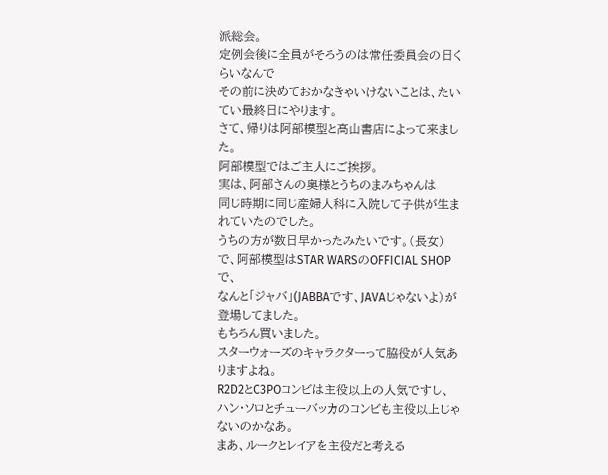派総会。
定例会後に全員がそろうのは常任委員会の日くらいなんで
その前に決めておかなきゃいけないことは、たいてい最終日にやります。
さて、帰りは阿部模型と高山書店によって来ました。
阿部模型ではご主人にご挨拶。
実は、阿部さんの奥様とうちのまみちゃんは
同じ時期に同じ産婦人科に入院して子供が生まれていたのでした。
うちの方が数日早かったみたいです。(長女)
で、阿部模型はSTAR WARSのOFFICIAL SHOPで、
なんと「ジャバ」(JABBAです、JAVAじゃないよ)が登場してました。
もちろん買いました。
スターウォーズのキャラクターって脇役が人気ありますよね。
R2D2とC3POコンビは主役以上の人気ですし、
ハン・ソロとチューバッカのコンビも主役以上じゃないのかなあ。
まあ、ルークとレイアを主役だと考える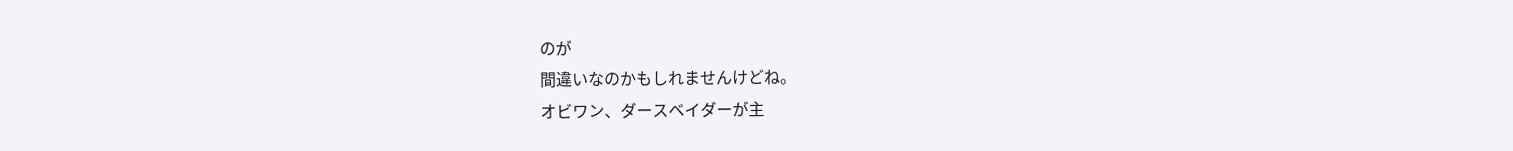のが
間違いなのかもしれませんけどね。
オビワン、ダースベイダーが主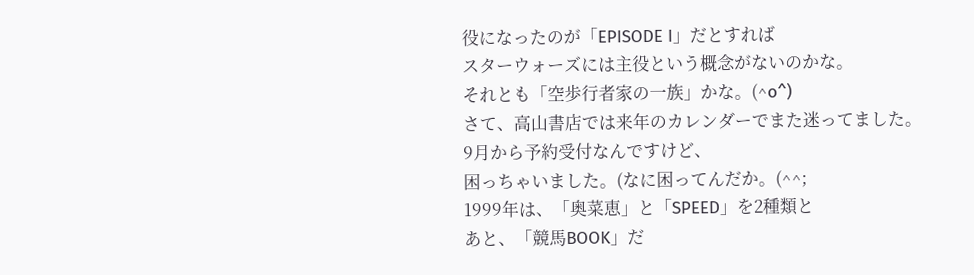役になったのが「EPISODE I」だとすれば
スターウォーズには主役という概念がないのかな。
それとも「空歩行者家の一族」かな。(^o^)
さて、高山書店では来年のカレンダーでまた迷ってました。
9月から予約受付なんですけど、
困っちゃいました。(なに困ってんだか。(^^;
1999年は、「奥菜恵」と「SPEED」を2種類と
あと、「競馬BOOK」だ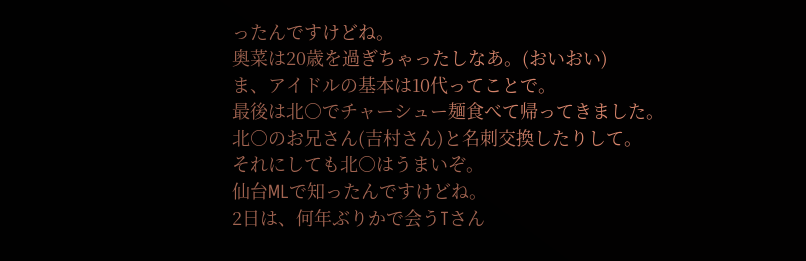ったんですけどね。
奥菜は20歳を過ぎちゃったしなあ。(おいおい)
ま、アイドルの基本は10代ってことで。
最後は北○でチャーシュー麺食べて帰ってきました。
北○のお兄さん(吉村さん)と名刺交換したりして。
それにしても北○はうまいぞ。
仙台MLで知ったんですけどね。
2日は、何年ぶりかで会うTさん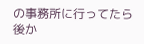の事務所に行ってたら
後か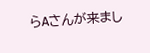らAさんが来まし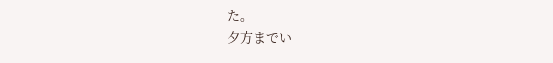た。
夕方までい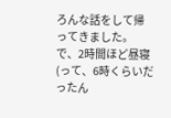ろんな話をして帰ってきました。
で、2時間ほど昼寝(って、6時くらいだったん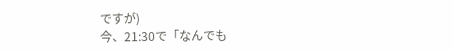ですが)
今、21:30で「なんでも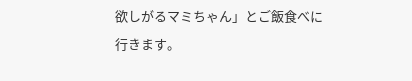欲しがるマミちゃん」とご飯食べに行きます。